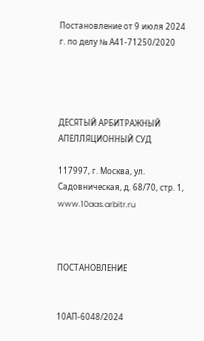Постановление от 9 июля 2024 г. по делу № А41-71250/2020




ДЕСЯТЫЙ АРБИТРАЖНЫЙ АПЕЛЛЯЦИОННЫЙ СУД

117997, г. Москва, ул. Садовническая, д. 68/70, стр. 1, www.10aas.arbitr.ru



ПОСТАНОВЛЕНИЕ


10АП-6048/2024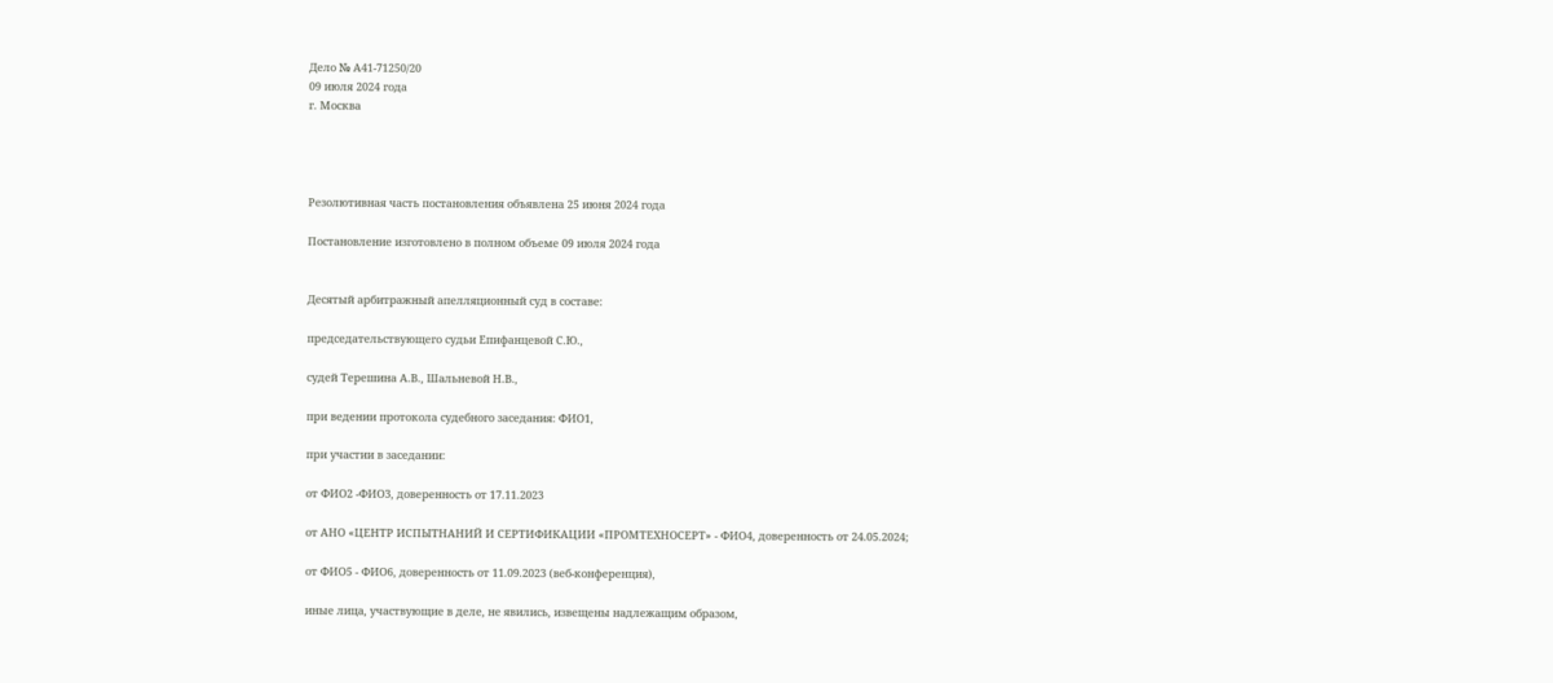Дело № А41-71250/20
09 июля 2024 года
г. Москва




Резолютивная часть постановления объявлена 25 июня 2024 года

Постановление изготовлено в полном объеме 09 июля 2024 года


Десятый арбитражный апелляционный суд в составе:

председательствующего судьи Епифанцевой С.Ю.,

судей Терешина А.В., Шальневой Н.В.,

при ведении протокола судебного заседания: ФИО1,

при участии в заседании:

от ФИО2 -ФИО3, доверенность от 17.11.2023

от АНО «ЦЕНТР ИСПЫТНАНИЙ И СЕРТИФИКАЦИИ «ПРОМТЕХНОСЕРТ» - ФИО4, доверенность от 24.05.2024;

от ФИО5 - ФИО6, доверенность от 11.09.2023 (веб-конференция),

иные лица, участвующие в деле, не явились, извещены надлежащим образом,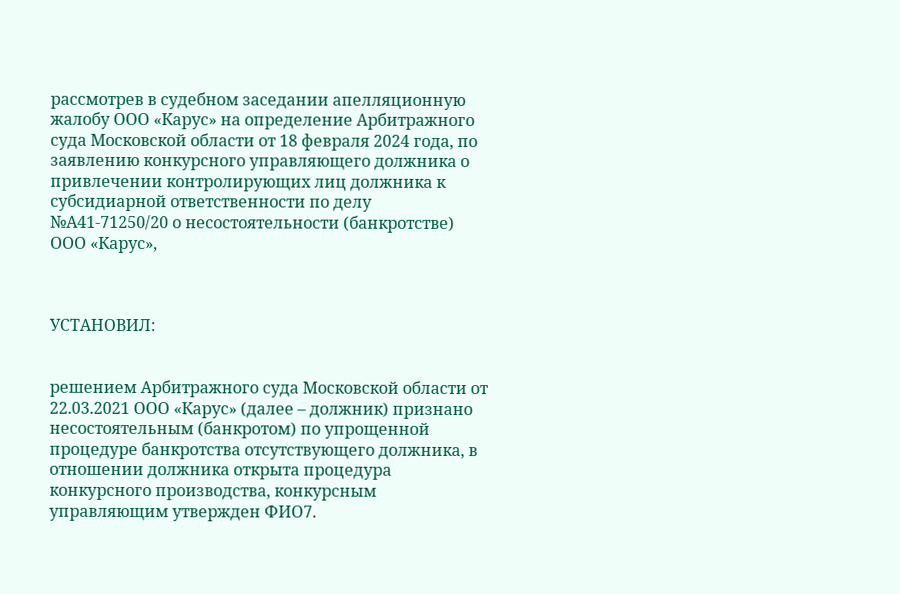рассмотрев в судебном заседании апелляционную жалобу ООО «Карус» на определение Арбитражного суда Московской области от 18 февраля 2024 года, по заявлению конкурсного управляющего должника о привлечении контролирующих лиц должника к субсидиарной ответственности по делу №А41-71250/20 о несостоятельности (банкротстве) ООО «Карус»,



УСТАНОВИЛ:


решением Арбитражного суда Московской области от 22.03.2021 ООО «Карус» (далее – должник) признано несостоятельным (банкротом) по упрощенной процедуре банкротства отсутствующего должника, в отношении должника открыта процедура конкурсного производства, конкурсным управляющим утвержден ФИО7.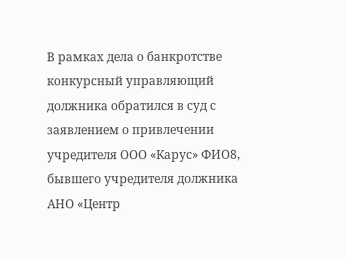В рамках дела о банкротстве конкурсный управляющий должника обратился в суд с заявлением о привлечении учредителя ООО «Карус» ФИО8, бывшего учредителя должника АНО «Центр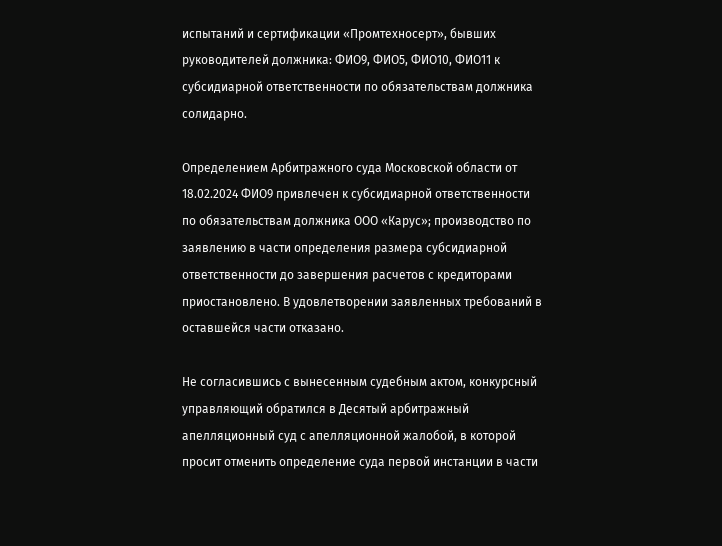испытаний и сертификации «Промтехносерт», бывших руководителей должника: ФИО9, ФИО5, ФИО10, ФИО11 к субсидиарной ответственности по обязательствам должника солидарно.

Определением Арбитражного суда Московской области от 18.02.2024 ФИО9 привлечен к субсидиарной ответственности по обязательствам должника ООО «Карус»; производство по заявлению в части определения размера субсидиарной ответственности до завершения расчетов с кредиторами приостановлено. В удовлетворении заявленных требований в оставшейся части отказано.

Не согласившись с вынесенным судебным актом, конкурсный управляющий обратился в Десятый арбитражный апелляционный суд с апелляционной жалобой, в которой просит отменить определение суда первой инстанции в части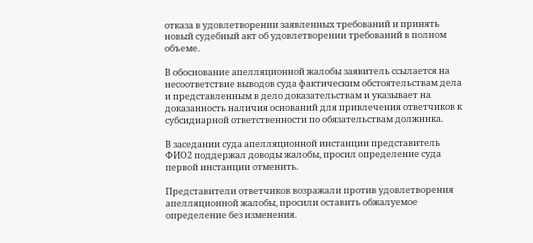отказа в удовлетворении заявленных требований и принять новый судебный акт об удовлетворении требований в полном объеме.

В обоснование апелляционной жалобы заявитель ссылается на несоответствие выводов суда фактическим обстоятельствам дела и представленным в дело доказательствам и указывает на доказанность наличия оснований для привлечения ответчиков к субсидиарной ответственности по обязательствам должника.

В заседании суда апелляционной инстанции представитель ФИО2 поддержал доводы жалобы, просил определение суда первой инстанции отменить.

Представители ответчиков возражали против удовлетворения апелляционной жалобы, просили оставить обжалуемое определение без изменения.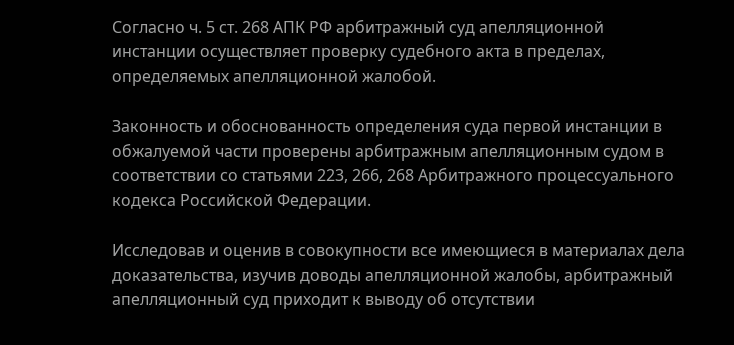Согласно ч. 5 ст. 268 АПК РФ арбитражный суд апелляционной инстанции осуществляет проверку судебного акта в пределах, определяемых апелляционной жалобой.

Законность и обоснованность определения суда первой инстанции в обжалуемой части проверены арбитражным апелляционным судом в соответствии со статьями 223, 266, 268 Арбитражного процессуального кодекса Российской Федерации.

Исследовав и оценив в совокупности все имеющиеся в материалах дела доказательства, изучив доводы апелляционной жалобы, арбитражный апелляционный суд приходит к выводу об отсутствии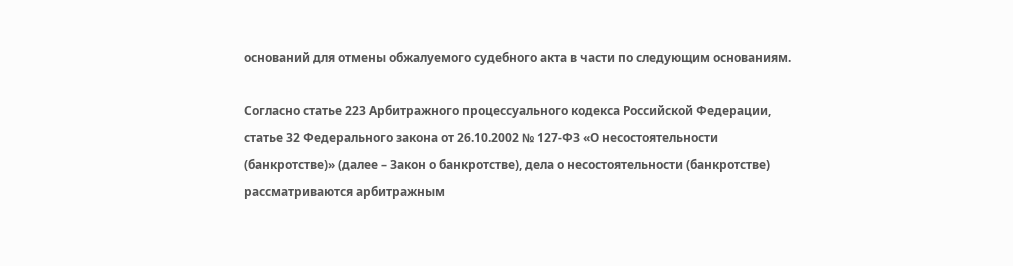оснований для отмены обжалуемого судебного акта в части по следующим основаниям.

Согласно статье 223 Арбитражного процессуального кодекса Российской Федерации, статье 32 Федерального закона от 26.10.2002 № 127-ФЗ «О несостоятельности (банкротстве)» (далее – Закон о банкротстве), дела о несостоятельности (банкротстве) рассматриваются арбитражным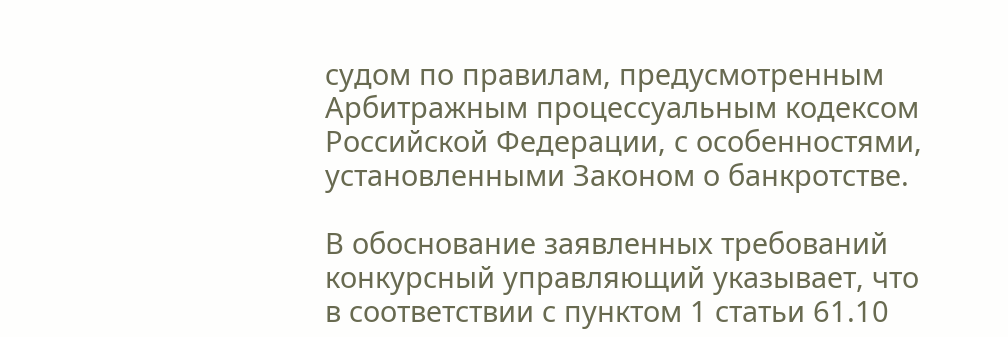судом по правилам, предусмотренным Арбитражным процессуальным кодексом Российской Федерации, с особенностями, установленными Законом о банкротстве.

В обоснование заявленных требований конкурсный управляющий указывает, что в соответствии с пунктом 1 статьи 61.10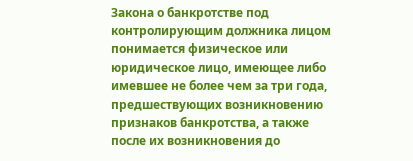Закона о банкротстве под контролирующим должника лицом понимается физическое или юридическое лицо, имеющее либо имевшее не более чем за три года, предшествующих возникновению признаков банкротства, а также после их возникновения до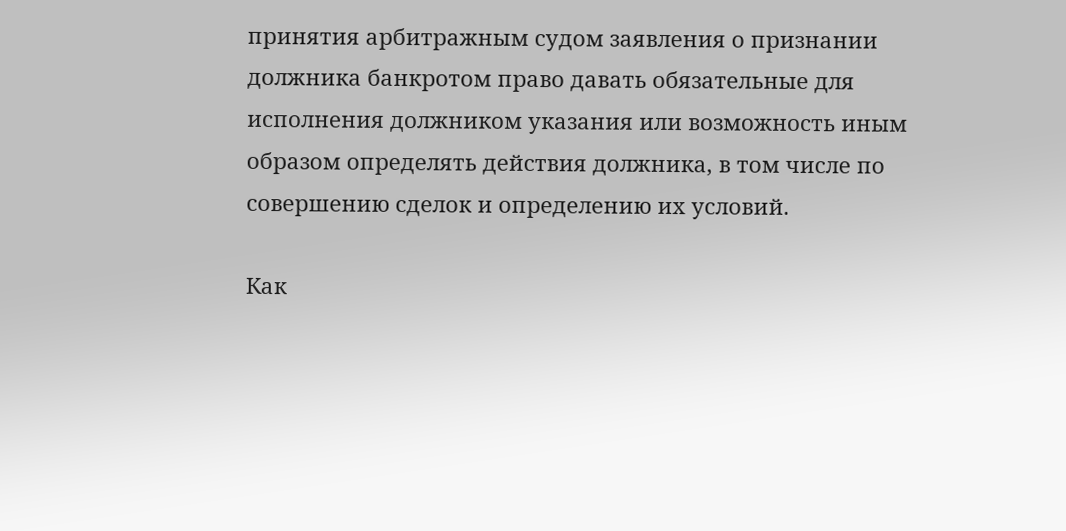принятия арбитражным судом заявления о признании должника банкротом право давать обязательные для исполнения должником указания или возможность иным образом определять действия должника, в том числе по совершению сделок и определению их условий.

Как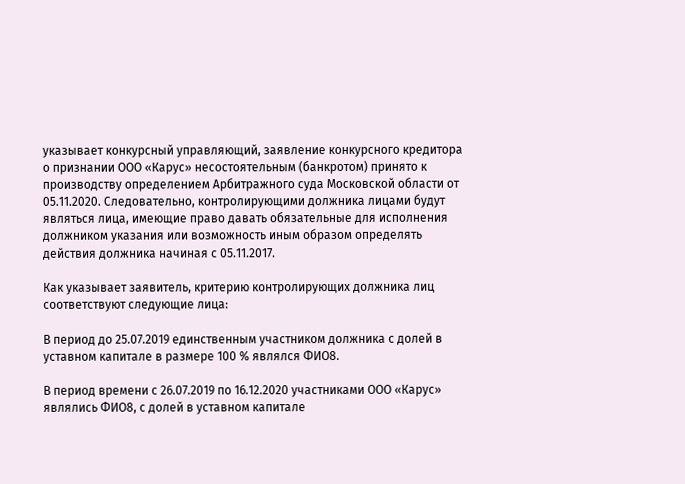указывает конкурсный управляющий, заявление конкурсного кредитора о признании ООО «Карус» несостоятельным (банкротом) принято к производству определением Арбитражного суда Московской области от 05.11.2020. Следовательно, контролирующими должника лицами будут являться лица, имеющие право давать обязательные для исполнения должником указания или возможность иным образом определять действия должника начиная с 05.11.2017.

Как указывает заявитель, критерию контролирующих должника лиц соответствуют следующие лица:

В период до 25.07.2019 единственным участником должника с долей в уставном капитале в размере 100 % являлся ФИО8.

В период времени с 26.07.2019 по 16.12.2020 участниками ООО «Карус» являлись ФИО8, с долей в уставном капитале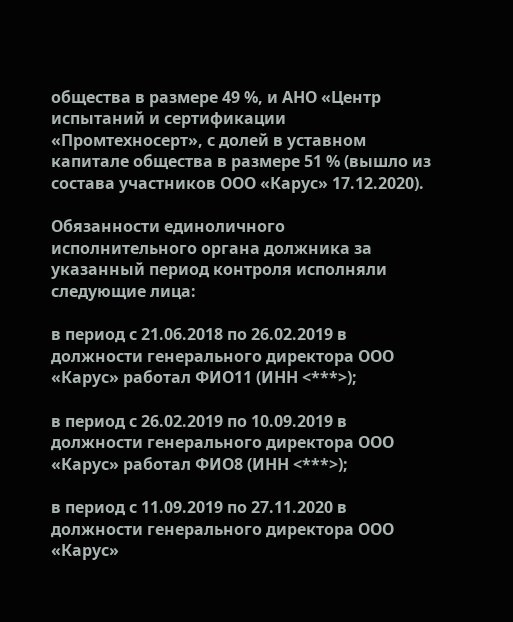общества в размере 49 %, и АНО «Центр испытаний и сертификации «Промтехносерт», с долей в уставном капитале общества в размере 51 % (вышло из состава участников ООО «Карус» 17.12.2020).

Обязанности единоличного исполнительного органа должника за указанный период контроля исполняли следующие лица:

в период с 21.06.2018 по 26.02.2019 в должности генерального директора ООО «Карус» работал ФИО11 (ИНН <***>);

в период с 26.02.2019 по 10.09.2019 в должности генерального директора ООО «Карус» работал ФИО8 (ИНН <***>);

в период с 11.09.2019 по 27.11.2020 в должности генерального директора ООО «Карус»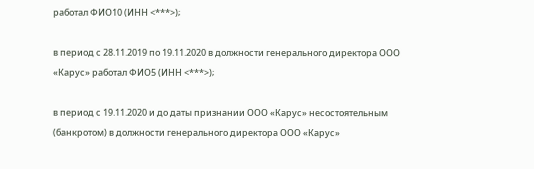работал ФИО10 (ИНН <***>);

в период с 28.11.2019 по 19.11.2020 в должности генерального директора ООО «Карус» работал ФИО5 (ИНН <***>);

в период с 19.11.2020 и до даты признании ООО «Карус» несостоятельным (банкротом) в должности генерального директора ООО «Карус»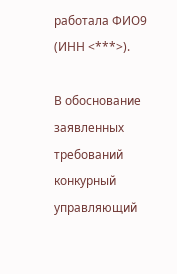работала ФИО9 (ИНН <***>).

В обоснование заявленных требований конкурный управляющий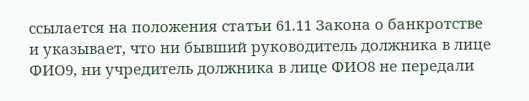ссылается на положения статьи 61.11 Закона о банкротстве и указывает, что ни бывший руководитель должника в лице ФИО9, ни учредитель должника в лице ФИО8 не передали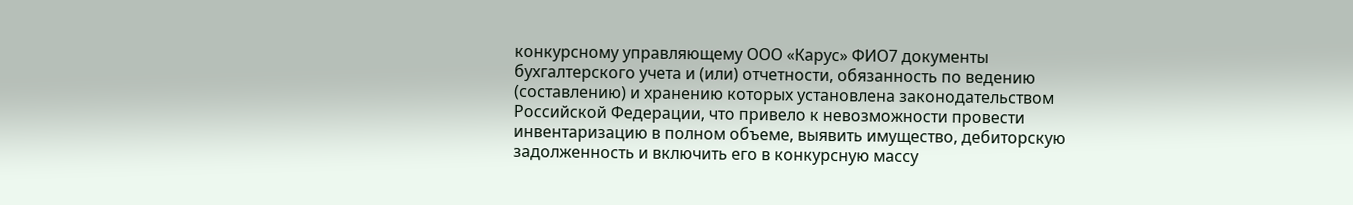конкурсному управляющему ООО «Карус» ФИО7 документы бухгалтерского учета и (или) отчетности, обязанность по ведению (составлению) и хранению которых установлена законодательством Российской Федерации, что привело к невозможности провести инвентаризацию в полном объеме, выявить имущество, дебиторскую задолженность и включить его в конкурсную массу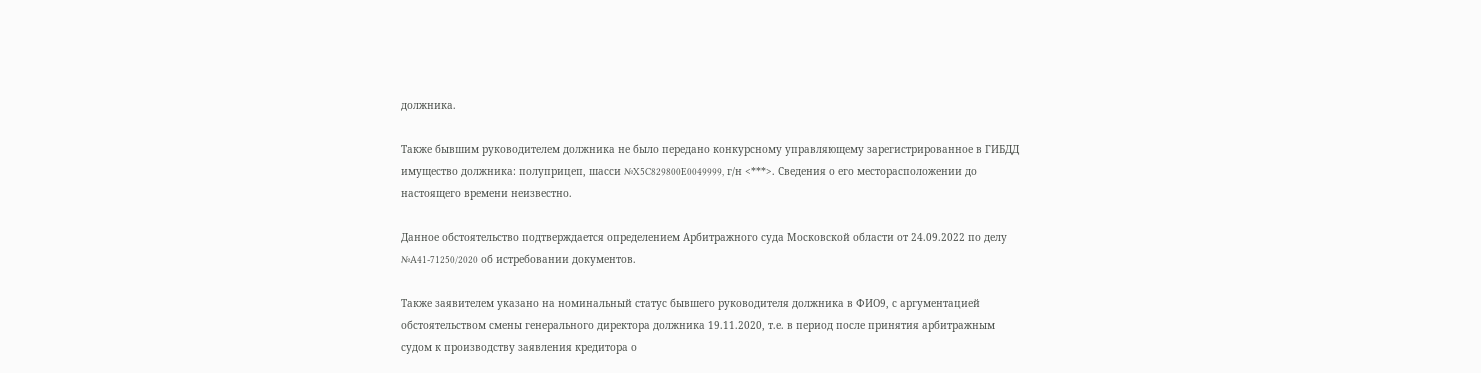должника.

Также бывшим руководителем должника не было передано конкурсному управляющему зарегистрированное в ГИБДД имущество должника: полуприцеп, шасси №X5C829800E0049999, г/н <***>. Сведения о его месторасположении до настоящего времени неизвестно.

Данное обстоятельство подтверждается определением Арбитражного суда Московской области от 24.09.2022 по делу №A41-71250/2020 об истребовании документов.

Также заявителем указано на номинальный статус бывшего руководителя должника в ФИО9, с аргументацией обстоятельством смены генерального директора должника 19.11.2020, т.е. в период после принятия арбитражным судом к производству заявления кредитора о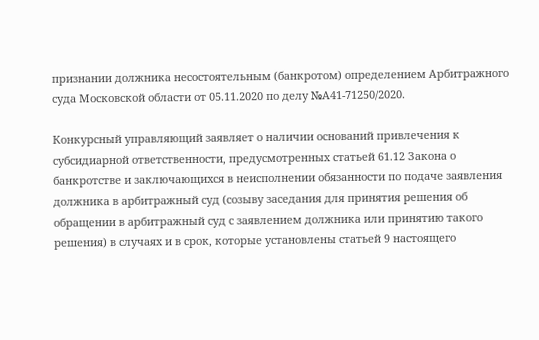признании должника несостоятельным (банкротом) определением Арбитражного суда Московской области от 05.11.2020 по делу №А41-71250/2020.

Конкурсный управляющий заявляет о наличии оснований привлечения к субсидиарной ответственности, предусмотренных статьей 61.12 Закона о банкротстве и заключающихся в неисполнении обязанности по подаче заявления должника в арбитражный суд (созыву заседания для принятия решения об обращении в арбитражный суд с заявлением должника или принятию такого решения) в случаях и в срок, которые установлены статьей 9 настоящего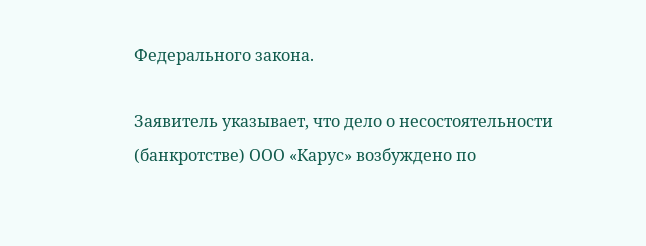Федерального закона.

Заявитель указывает, что дело о несостоятельности (банкротстве) ООО «Карус» возбуждено по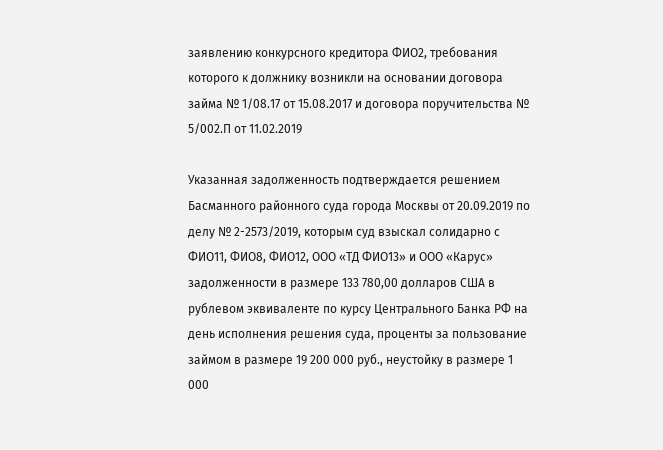заявлению конкурсного кредитора ФИО2, требования которого к должнику возникли на основании договора займа № 1/08.17 от 15.08.2017 и договора поручительства № 5/002.П от 11.02.2019

Указанная задолженность подтверждается решением Басманного районного суда города Москвы от 20.09.2019 по делу № 2-2573/2019, которым суд взыскал солидарно с ФИО11, ФИО8, ФИО12, ООО «ТД ФИО13» и ООО «Карус» задолженности в размере 133 780,00 долларов США в рублевом эквиваленте по курсу Центрального Банка РФ на день исполнения решения суда, проценты за пользование займом в размере 19 200 000 руб., неустойку в размере 1 000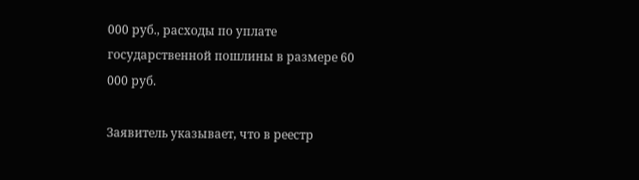000 руб., расходы по уплате государственной пошлины в размере 60 000 руб.

Заявитель указывает, что в реестр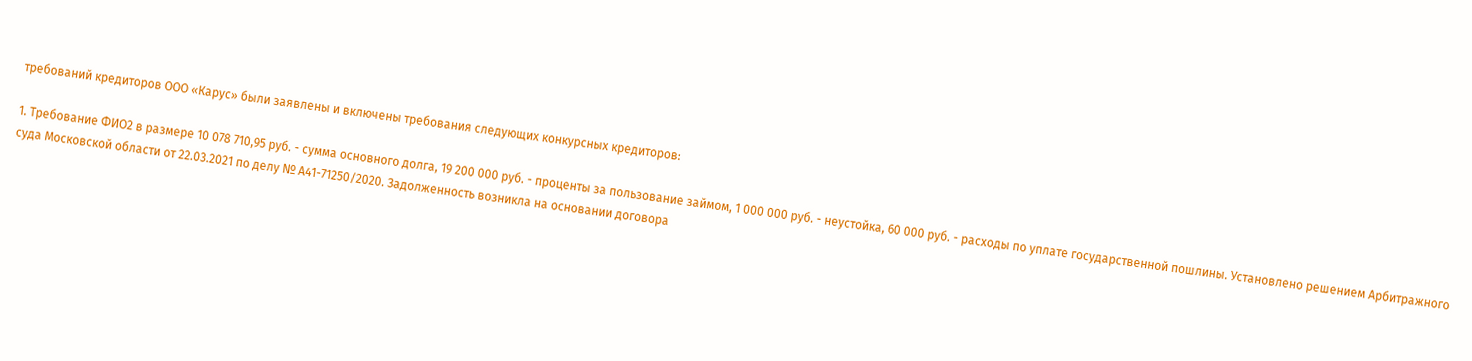требований кредиторов ООО «Карус» были заявлены и включены требования следующих конкурсных кредиторов:

1. Требование ФИО2 в размере 10 078 710,95 руб. - сумма основного долга, 19 200 000 руб. - проценты за пользование займом, 1 000 000 руб. - неустойка, 60 000 руб. - расходы по уплате государственной пошлины. Установлено решением Арбитражного суда Московской области от 22.03.2021 по делу № А41-71250/2020. Задолженность возникла на основании договора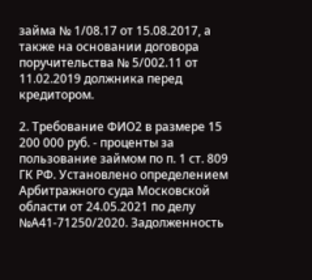займа № 1/08.17 от 15.08.2017, а также на основании договора поручительства № 5/002.11 от 11.02.2019 должника перед кредитором.

2. Требование ФИО2 в размере 15 200 000 руб. - проценты за пользование займом по п. 1 ст. 809 ГК РФ. Установлено определением Арбитражного суда Московской области от 24.05.2021 по делу №А41-71250/2020. Задолженность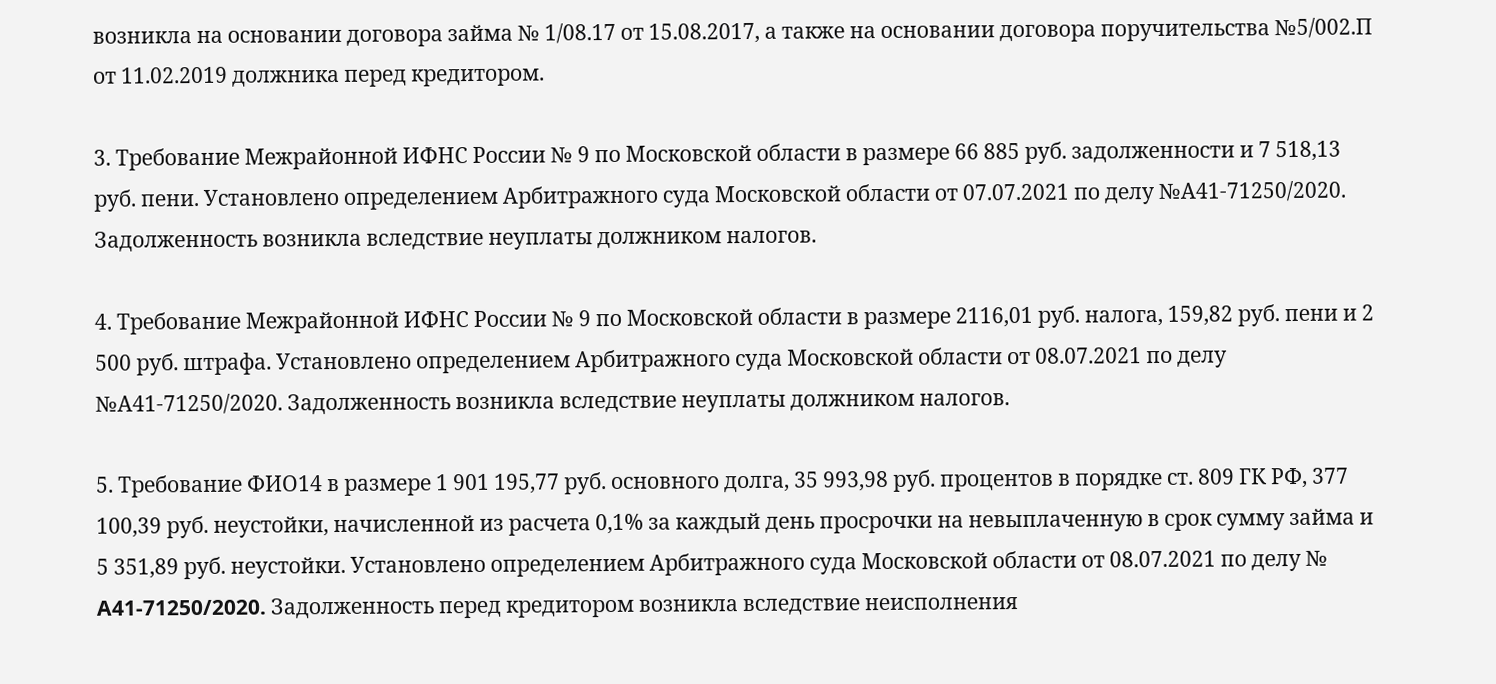возникла на основании договора займа № 1/08.17 от 15.08.2017, а также на основании договора поручительства №5/002.П от 11.02.2019 должника перед кредитором.

3. Требование Межрайонной ИФНС России № 9 по Московской области в размере 66 885 руб. задолженности и 7 518,13 руб. пени. Установлено определением Арбитражного суда Московской области от 07.07.2021 по делу №А41-71250/2020. Задолженность возникла вследствие неуплаты должником налогов.

4. Требование Межрайонной ИФНС России № 9 по Московской области в размере 2116,01 руб. налога, 159,82 руб. пени и 2 500 руб. штрафа. Установлено определением Арбитражного суда Московской области от 08.07.2021 по делу №А41-71250/2020. Задолженность возникла вследствие неуплаты должником налогов.

5. Требование ФИО14 в размере 1 901 195,77 руб. основного долга, 35 993,98 руб. процентов в порядке ст. 809 ГК РФ, 377 100,39 руб. неустойки, начисленной из расчета 0,1% за каждый день просрочки на невыплаченную в срок сумму займа и 5 351,89 руб. неустойки. Установлено определением Арбитражного суда Московской области от 08.07.2021 по делу № A41-71250/2020. Задолженность перед кредитором возникла вследствие неисполнения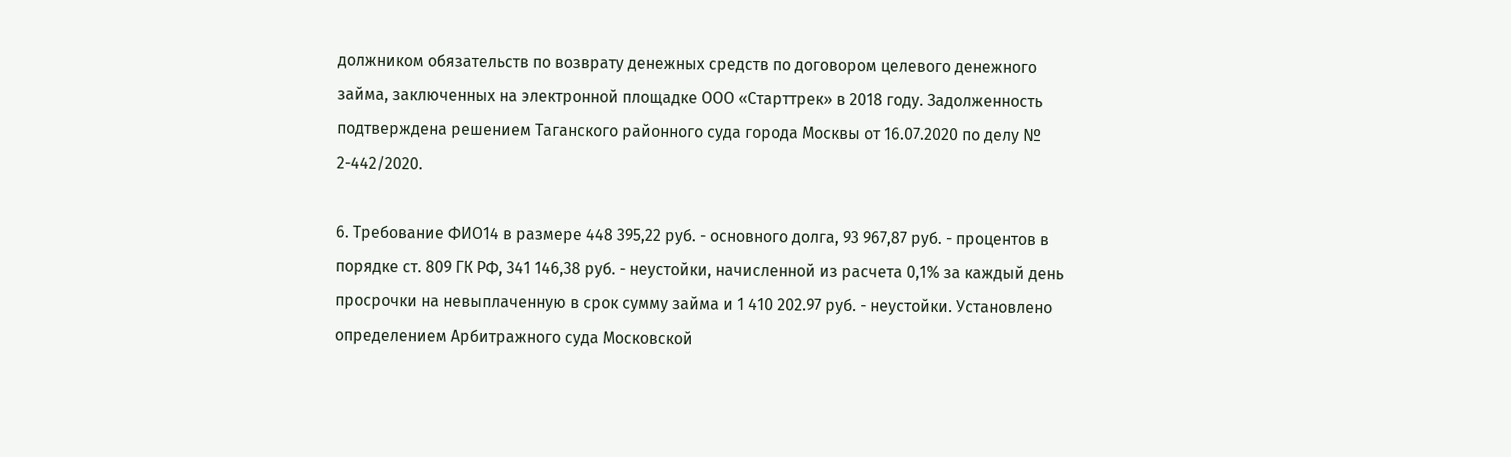должником обязательств по возврату денежных средств по договором целевого денежного займа, заключенных на электронной площадке ООО «Старттрек» в 2018 году. Задолженность подтверждена решением Таганского районного суда города Москвы от 16.07.2020 по делу № 2-442/2020.

6. Требование ФИО14 в размере 448 395,22 руб. - основного долга, 93 967,87 руб. - процентов в порядке ст. 809 ГК РФ, 341 146,38 руб. - неустойки, начисленной из расчета 0,1% за каждый день просрочки на невыплаченную в срок сумму займа и 1 410 202.97 руб. - неустойки. Установлено определением Арбитражного суда Московской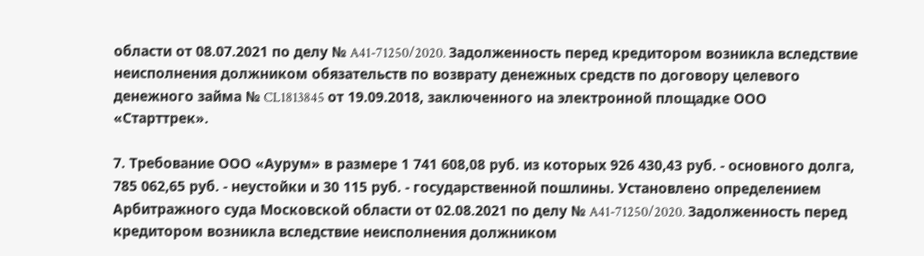области от 08.07.2021 по делу № A41-71250/2020. Задолженность перед кредитором возникла вследствие неисполнения должником обязательств по возврату денежных средств по договору целевого денежного займа № CL1813845 от 19.09.2018, заключенного на электронной площадке ООО «Старттрек».

7. Требование ООО «Аурум» в размере 1 741 608,08 руб. из которых 926 430,43 руб. - основного долга, 785 062,65 руб. - неустойки и 30 115 руб. - государственной пошлины. Установлено определением Арбитражного суда Московской области от 02.08.2021 по делу № A41-71250/2020. Задолженность перед кредитором возникла вследствие неисполнения должником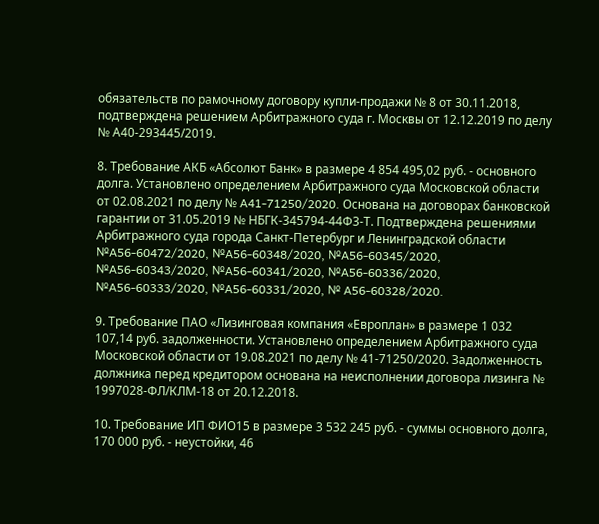обязательств по рамочному договору купли-продажи № 8 от 30.11.2018, подтверждена решением Арбитражного суда г. Москвы от 12.12.2019 по делу № А40-293445/2019.

8. Требование АКБ «Абсолют Банк» в размере 4 854 495,02 руб. - основного долга. Установлено определением Арбитражного суда Московской области от 02.08.2021 по делу № A41-71250/2020. Основана на договорах банковской гарантии от 31.05.2019 № НБГК-345794-44Ф3-Т. Подтверждена решениями Арбитражного суда города Санкт-Петербург и Ленинградской области №A56-60472/2020, №A56-60348/2020, №A56-60345/2020, №A56-60343/2020, №A56-60341/2020, №A56-60336/2020, №A56-60333/2020, №A56-60331/2020, № A56-60328/2020.

9. Требование ПАО «Лизинговая компания «Европлан» в размере 1 032 107,14 руб. задолженности. Установлено определением Арбитражного суда Московской области от 19.08.2021 по делу № 41-71250/2020. Задолженность должника перед кредитором основана на неисполнении договора лизинга № 1997028-ФЛ/КЛМ-18 от 20.12.2018.

10. Требование ИП ФИО15 в размере 3 532 245 руб. - суммы основного долга, 170 000 руб. - неустойки, 46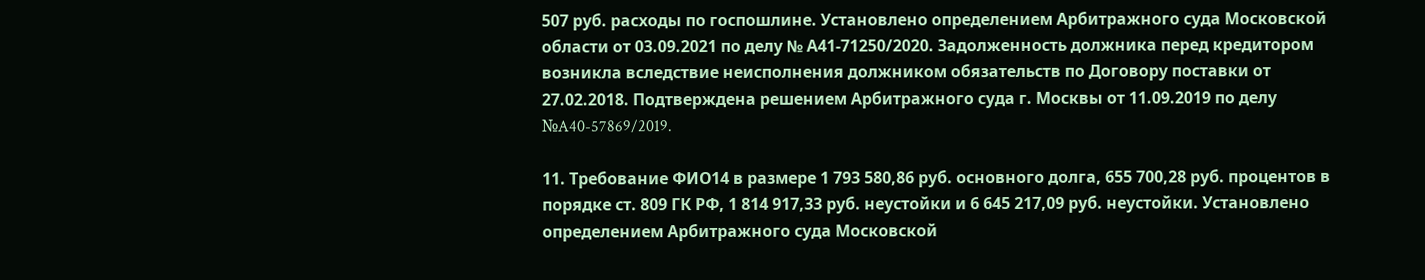507 руб. расходы по госпошлине. Установлено определением Арбитражного суда Московской области от 03.09.2021 по делу № А41-71250/2020. Задолженность должника перед кредитором возникла вследствие неисполнения должником обязательств по Договору поставки от 27.02.2018. Подтверждена решением Арбитражного суда г. Москвы от 11.09.2019 по делу №A40-57869/2019.

11. Требование ФИО14 в размере 1 793 580,86 руб. основного долга, 655 700,28 руб. процентов в порядке ст. 809 ГК РФ, 1 814 917,33 руб. неустойки и 6 645 217,09 руб. неустойки. Установлено определением Арбитражного суда Московской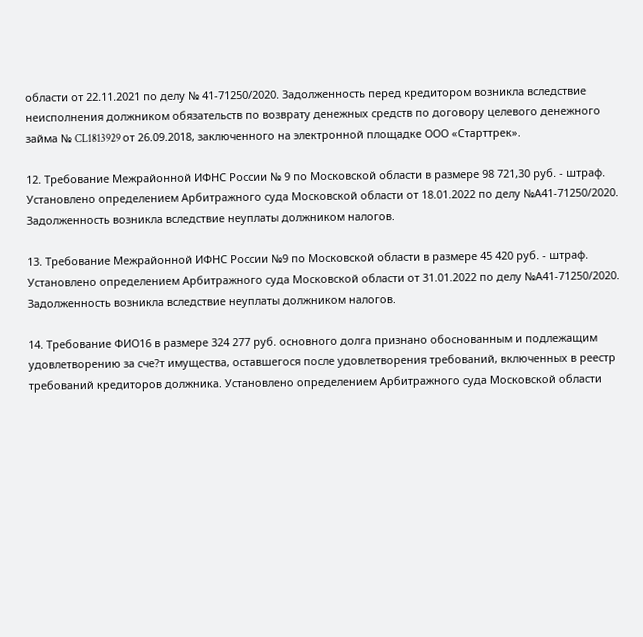области от 22.11.2021 по делу № 41-71250/2020. Задолженность перед кредитором возникла вследствие неисполнения должником обязательств по возврату денежных средств по договору целевого денежного займа № CL1813929 от 26.09.2018, заключенного на электронной площадке ООО «Старттрек».

12. Требование Межрайонной ИФНС России № 9 по Московской области в размере 98 721,30 руб. - штраф. Установлено определением Арбитражного суда Московской области от 18.01.2022 по делу №А41-71250/2020. Задолженность возникла вследствие неуплаты должником налогов.

13. Требование Межрайонной ИФНС России №9 по Московской области в размере 45 420 руб. - штраф. Установлено определением Арбитражного суда Московской области от 31.01.2022 по делу №А41-71250/2020. Задолженность возникла вследствие неуплаты должником налогов.

14. Требование ФИО16 в размере 324 277 руб. основного долга признано обоснованным и подлежащим удовлетворению за сче?т имущества, оставшегося после удовлетворения требований, включенных в реестр требований кредиторов должника. Установлено определением Арбитражного суда Московской области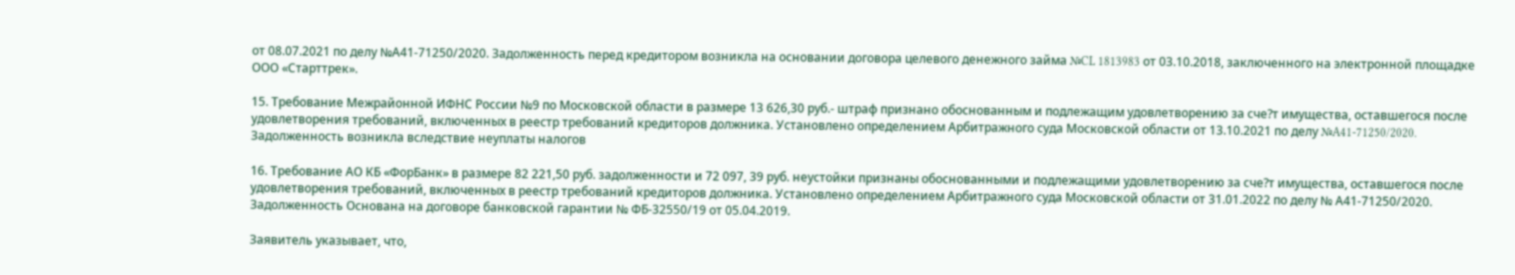от 08.07.2021 по делу №А41-71250/2020. Задолженность перед кредитором возникла на основании договора целевого денежного займа №CL 1813983 от 03.10.2018, заключенного на электронной площадке ООО «Старттрек».

15. Требование Межрайонной ИФНС России №9 по Московской области в размере 13 626,30 руб.- штраф признано обоснованным и подлежащим удовлетворению за сче?т имущества, оставшегося после удовлетворения требований, включенных в реестр требований кредиторов должника. Установлено определением Арбитражного суда Московской области от 13.10.2021 по делу №A41-71250/2020. Задолженность возникла вследствие неуплаты налогов

16. Требование АО КБ «ФорБанк» в размере 82 221,50 руб. задолженности и 72 097, 39 руб. неустойки признаны обоснованными и подлежащими удовлетворению за сче?т имущества, оставшегося после удовлетворения требований, включенных в реестр требований кредиторов должника. Установлено определением Арбитражного суда Московской области от 31.01.2022 по делу № А41-71250/2020. Задолженность Основана на договоре банковской гарантии № ФБ-32550/19 от 05.04.2019.

Заявитель указывает, что,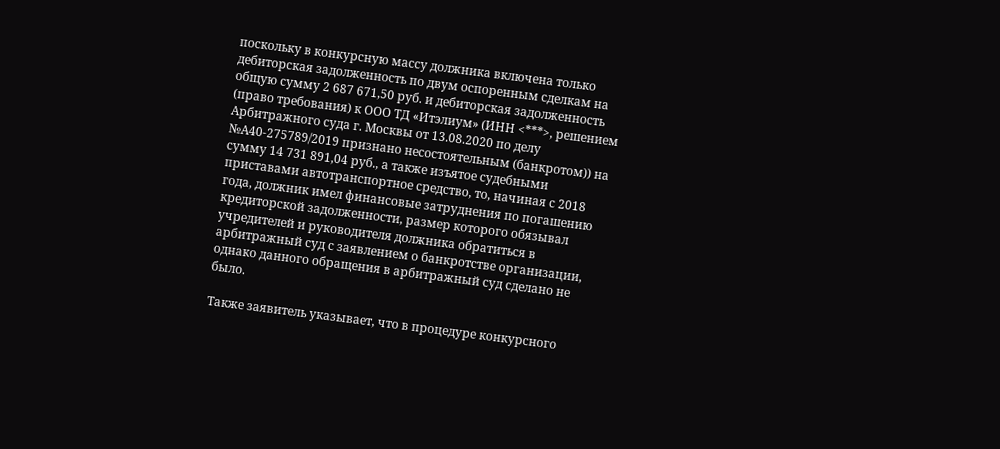поскольку в конкурсную массу должника включена только дебиторская задолженность по двум оспоренным сделкам на общую сумму 2 687 671,50 руб. и дебиторская задолженность (право требования) к ООО ТД «Итэлиум» (ИНН <***>, решением Арбитражного суда г. Москвы от 13.08.2020 по делу №А40-275789/2019 признано несостоятельным (банкротом)) на сумму 14 731 891,04 руб., а также изъятое судебными приставами автотранспортное средство, то, начиная с 2018 года, должник имел финансовые затруднения по погашению кредиторской задолженности, размер которого обязывал учредителей и руководителя должника обратиться в арбитражный суд с заявлением о банкротстве организации, однако данного обращения в арбитражный суд сделано не было.

Также заявитель указывает, что в процедуре конкурсного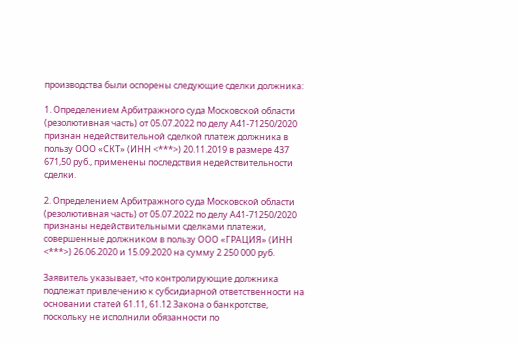производства были оспорены следующие сделки должника:

1. Определением Арбитражного суда Московской области (резолютивная часть) от 05.07.2022 по делу А41-71250/2020 признан недействительной сделкой платеж должника в пользу ООО «СКТ» (ИНН <***>) 20.11.2019 в размере 437 671,50 руб., применены последствия недействительности сделки.

2. Определением Арбитражного суда Московской области (резолютивная часть) от 05.07.2022 по делу А41-71250/2020 признаны недействительными сделками платежи, совершенные должником в пользу ООО «ГРАЦИЯ» (ИНН <***>) 26.06.2020 и 15.09.2020 на сумму 2 250 000 руб.

Заявитель указывает, что контролирующие должника подлежат привлечению к субсидиарной ответственности на основании статей 61.11, 61.12 Закона о банкротстве, поскольку не исполнили обязанности по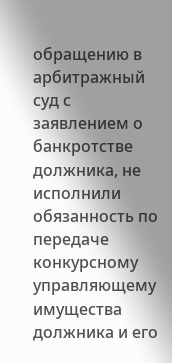обращению в арбитражный суд с заявлением о банкротстве должника, не исполнили обязанность по передаче конкурсному управляющему имущества должника и его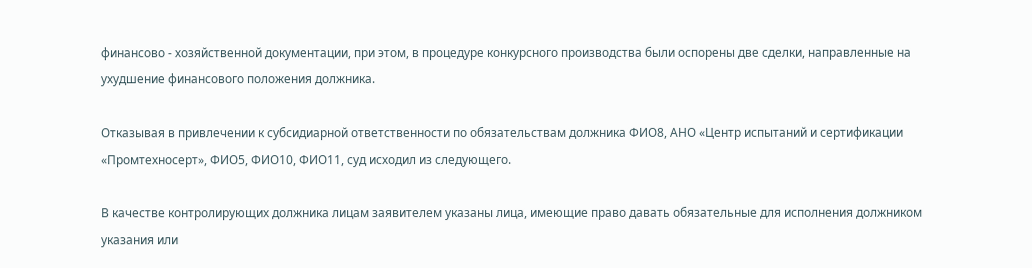финансово - хозяйственной документации, при этом, в процедуре конкурсного производства были оспорены две сделки, направленные на ухудшение финансового положения должника.

Отказывая в привлечении к субсидиарной ответственности по обязательствам должника ФИО8, АНО «Центр испытаний и сертификации «Промтехносерт», ФИО5, ФИО10, ФИО11, суд исходил из следующего.

В качестве контролирующих должника лицам заявителем указаны лица, имеющие право давать обязательные для исполнения должником указания или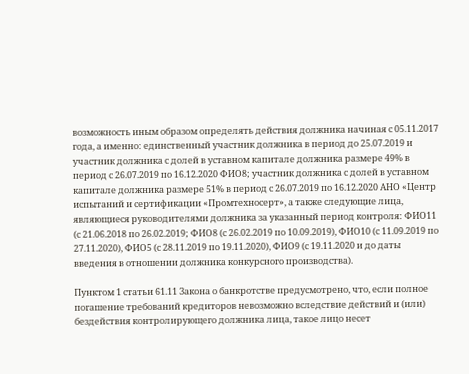возможность иным образом определять действия должника начиная с 05.11.2017 года, а именно: единственный участник должника в период до 25.07.2019 и участник должника с долей в уставном капитале должника размере 49% в период с 26.07.2019 по 16.12.2020 ФИО8; участник должника с долей в уставном капитале должника размере 51% в период с 26.07.2019 по 16.12.2020 АНО «Центр испытаний и сертификации «Промтехносерт», а также следующие лица, являющиеся руководителями должника за указанный период контроля: ФИО11 (с 21.06.2018 по 26.02.2019; ФИО8 (с 26.02.2019 по 10.09.2019), ФИО10 (с 11.09.2019 по 27.11.2020), ФИО5 (с 28.11.2019 по 19.11.2020), ФИО9 (с 19.11.2020 и до даты введения в отношении должника конкурсного производства).

Пунктом 1 статьи 61.11 Закона о банкротстве предусмотрено, что, если полное погашение требований кредиторов невозможно вследствие действий и (или) бездействия контролирующего должника лица, такое лицо несет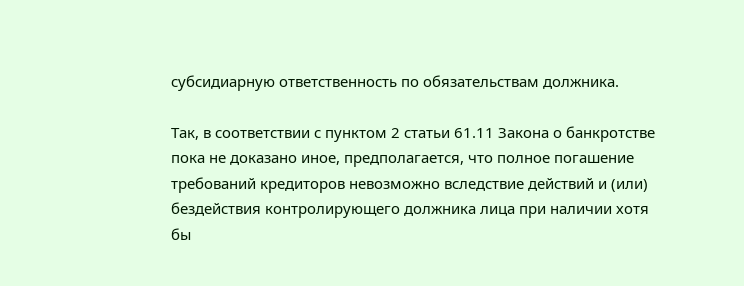субсидиарную ответственность по обязательствам должника.

Так, в соответствии с пунктом 2 статьи 61.11 Закона о банкротстве пока не доказано иное, предполагается, что полное погашение требований кредиторов невозможно вследствие действий и (или) бездействия контролирующего должника лица при наличии хотя бы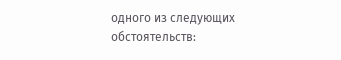одного из следующих обстоятельств: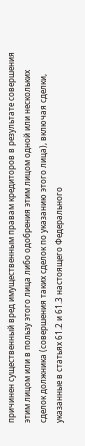причинен существенный вред имущественным правам кредиторов в результате совершения этим лицом или в пользу этого лица либо одобрения этим лицом одной или нескольких сделок должника (совершения таких сделок по указанию этого лица), включая сделки, указанные в статьях 61.2 и 61.3 настоящего Федерального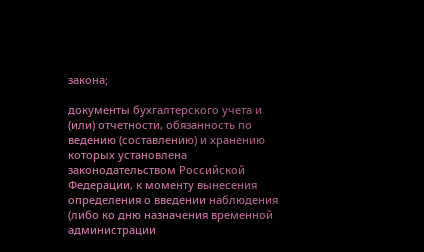закона;

документы бухгалтерского учета и (или) отчетности, обязанность по ведению (составлению) и хранению которых установлена законодательством Российской Федерации, к моменту вынесения определения о введении наблюдения (либо ко дню назначения временной администрации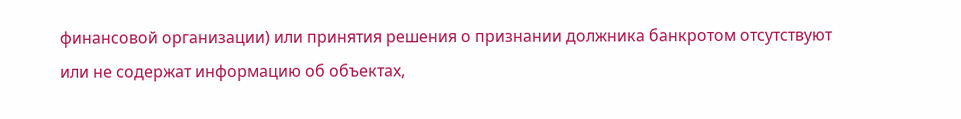финансовой организации) или принятия решения о признании должника банкротом отсутствуют или не содержат информацию об объектах,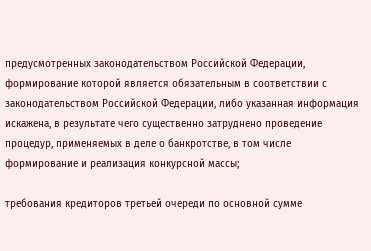предусмотренных законодательством Российской Федерации, формирование которой является обязательным в соответствии с законодательством Российской Федерации, либо указанная информация искажена, в результате чего существенно затруднено проведение процедур, применяемых в деле о банкротстве, в том числе формирование и реализация конкурсной массы;

требования кредиторов третьей очереди по основной сумме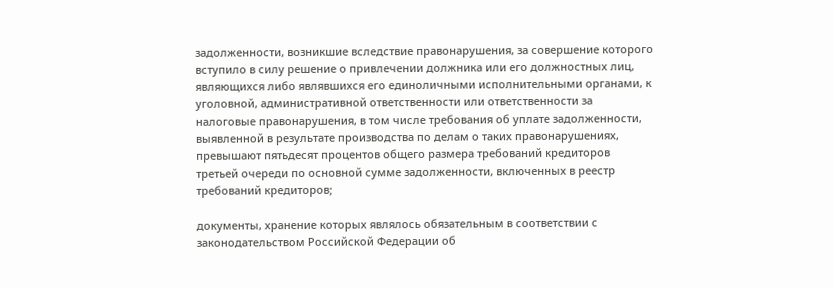задолженности, возникшие вследствие правонарушения, за совершение которого вступило в силу решение о привлечении должника или его должностных лиц, являющихся либо являвшихся его единоличными исполнительными органами, к уголовной, административной ответственности или ответственности за налоговые правонарушения, в том числе требования об уплате задолженности, выявленной в результате производства по делам о таких правонарушениях, превышают пятьдесят процентов общего размера требований кредиторов третьей очереди по основной сумме задолженности, включенных в реестр требований кредиторов;

документы, хранение которых являлось обязательным в соответствии с законодательством Российской Федерации об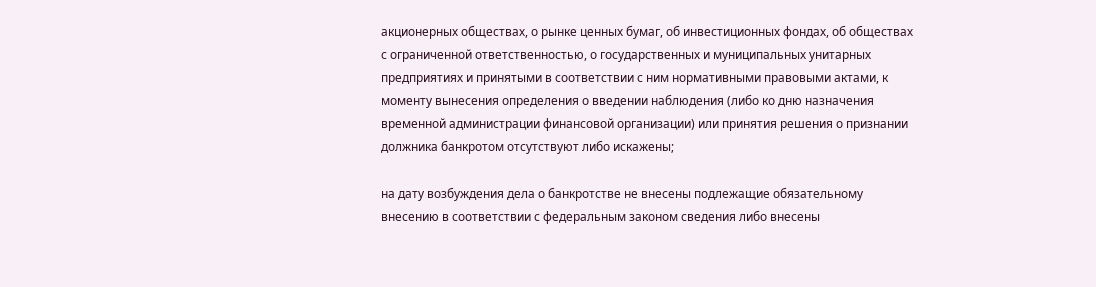акционерных обществах, о рынке ценных бумаг, об инвестиционных фондах, об обществах с ограниченной ответственностью, о государственных и муниципальных унитарных предприятиях и принятыми в соответствии с ним нормативными правовыми актами, к моменту вынесения определения о введении наблюдения (либо ко дню назначения временной администрации финансовой организации) или принятия решения о признании должника банкротом отсутствуют либо искажены;

на дату возбуждения дела о банкротстве не внесены подлежащие обязательному внесению в соответствии с федеральным законом сведения либо внесены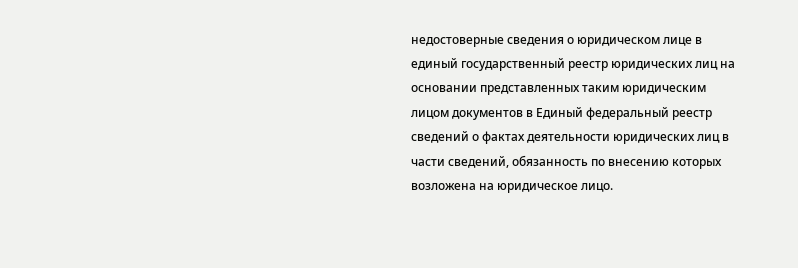недостоверные сведения о юридическом лице в единый государственный реестр юридических лиц на основании представленных таким юридическим лицом документов в Единый федеральный реестр сведений о фактах деятельности юридических лиц в части сведений, обязанность по внесению которых возложена на юридическое лицо.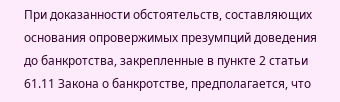При доказанности обстоятельств, составляющих основания опровержимых презумпций доведения до банкротства, закрепленные в пункте 2 статьи 61.11 Закона о банкротстве, предполагается, что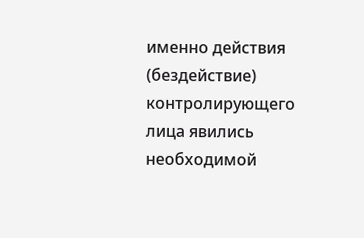именно действия (бездействие) контролирующего лица явились необходимой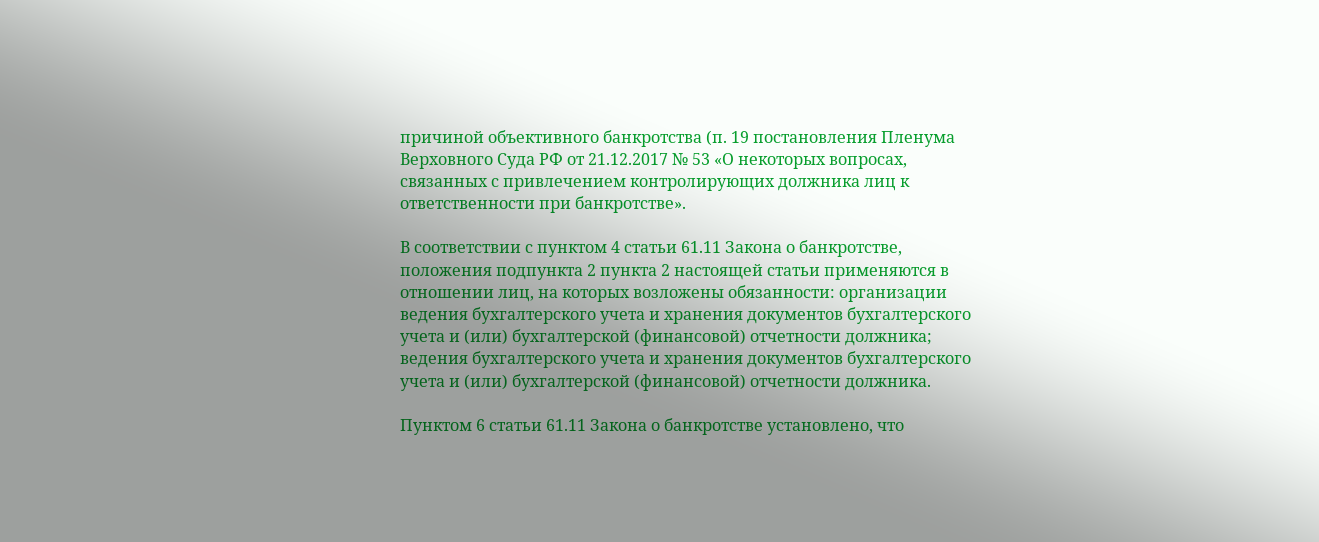причиной объективного банкротства (п. 19 постановления Пленума Верховного Суда РФ от 21.12.2017 № 53 «О некоторых вопросах, связанных с привлечением контролирующих должника лиц к ответственности при банкротстве».

В соответствии с пунктом 4 статьи 61.11 Закона о банкротстве, положения подпункта 2 пункта 2 настоящей статьи применяются в отношении лиц, на которых возложены обязанности: организации ведения бухгалтерского учета и хранения документов бухгалтерского учета и (или) бухгалтерской (финансовой) отчетности должника; ведения бухгалтерского учета и хранения документов бухгалтерского учета и (или) бухгалтерской (финансовой) отчетности должника.

Пунктом 6 статьи 61.11 Закона о банкротстве установлено, что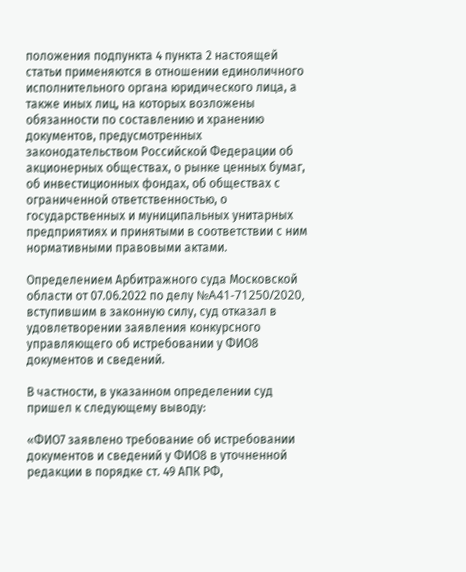положения подпункта 4 пункта 2 настоящей статьи применяются в отношении единоличного исполнительного органа юридического лица, а также иных лиц, на которых возложены обязанности по составлению и хранению документов, предусмотренных законодательством Российской Федерации об акционерных обществах, о рынке ценных бумаг, об инвестиционных фондах, об обществах с ограниченной ответственностью, о государственных и муниципальных унитарных предприятиях и принятыми в соответствии с ним нормативными правовыми актами.

Определением Арбитражного суда Московской области от 07.06.2022 по делу №A41-71250/2020, вступившим в законную силу, суд отказал в удовлетворении заявления конкурсного управляющего об истребовании у ФИО8 документов и сведений.

В частности, в указанном определении суд пришел к следующему выводу:

«ФИО7 заявлено требование об истребовании документов и сведений у ФИО8 в уточненной редакции в порядке ст. 49 АПК РФ,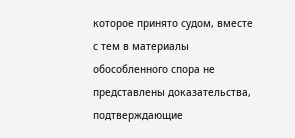которое принято судом, вместе с тем в материалы обособленного спора не представлены доказательства, подтверждающие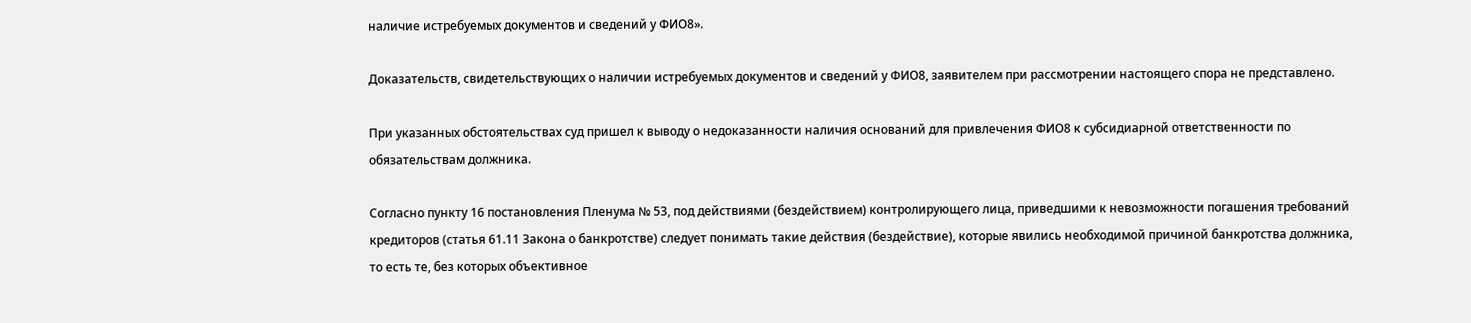наличие истребуемых документов и сведений у ФИО8».

Доказательств, свидетельствующих о наличии истребуемых документов и сведений у ФИО8, заявителем при рассмотрении настоящего спора не представлено.

При указанных обстоятельствах суд пришел к выводу о недоказанности наличия оснований для привлечения ФИО8 к субсидиарной ответственности по обязательствам должника.

Согласно пункту 16 постановления Пленума № 53, под действиями (бездействием) контролирующего лица, приведшими к невозможности погашения требований кредиторов (статья 61.11 Закона о банкротстве) следует понимать такие действия (бездействие), которые явились необходимой причиной банкротства должника, то есть те, без которых объективное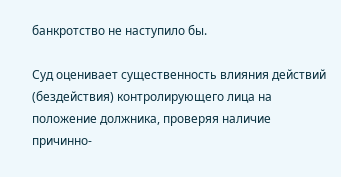банкротство не наступило бы.

Суд оценивает существенность влияния действий (бездействия) контролирующего лица на положение должника, проверяя наличие причинно-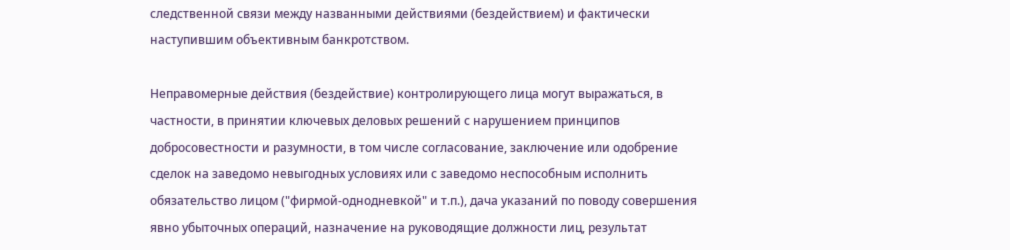следственной связи между названными действиями (бездействием) и фактически наступившим объективным банкротством.

Неправомерные действия (бездействие) контролирующего лица могут выражаться, в частности, в принятии ключевых деловых решений с нарушением принципов добросовестности и разумности, в том числе согласование, заключение или одобрение сделок на заведомо невыгодных условиях или с заведомо неспособным исполнить обязательство лицом ("фирмой-однодневкой" и т.п.), дача указаний по поводу совершения явно убыточных операций, назначение на руководящие должности лиц, результат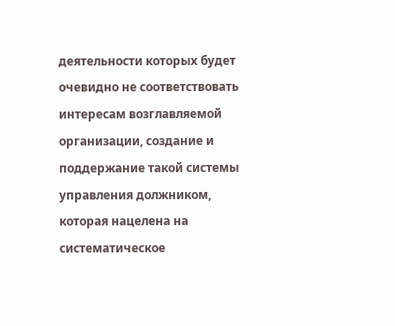деятельности которых будет очевидно не соответствовать интересам возглавляемой организации, создание и поддержание такой системы управления должником, которая нацелена на систематическое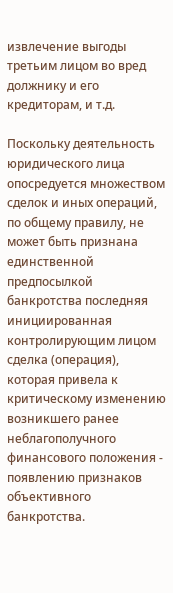извлечение выгоды третьим лицом во вред должнику и его кредиторам, и т.д.

Поскольку деятельность юридического лица опосредуется множеством сделок и иных операций, по общему правилу, не может быть признана единственной предпосылкой банкротства последняя инициированная контролирующим лицом сделка (операция), которая привела к критическому изменению возникшего ранее неблагополучного финансового положения - появлению признаков объективного банкротства.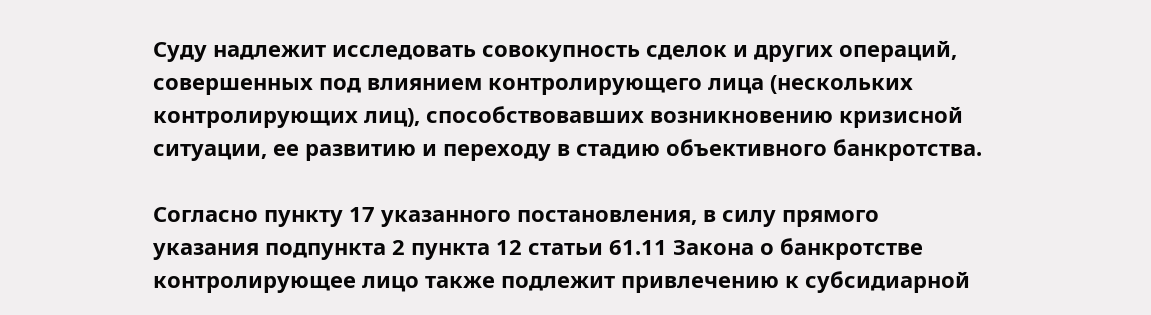Суду надлежит исследовать совокупность сделок и других операций, совершенных под влиянием контролирующего лица (нескольких контролирующих лиц), способствовавших возникновению кризисной ситуации, ее развитию и переходу в стадию объективного банкротства.

Согласно пункту 17 указанного постановления, в силу прямого указания подпункта 2 пункта 12 статьи 61.11 Закона о банкротстве контролирующее лицо также подлежит привлечению к субсидиарной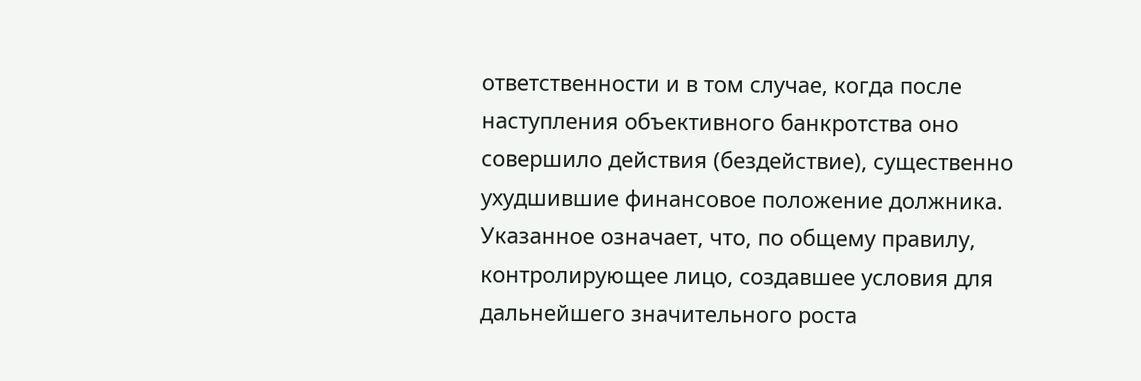ответственности и в том случае, когда после наступления объективного банкротства оно совершило действия (бездействие), существенно ухудшившие финансовое положение должника. Указанное означает, что, по общему правилу, контролирующее лицо, создавшее условия для дальнейшего значительного роста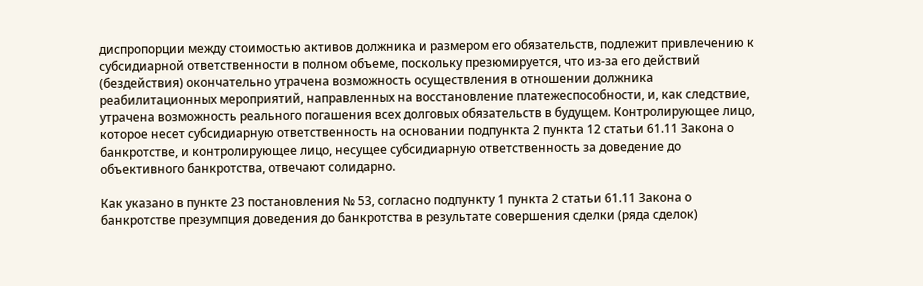диспропорции между стоимостью активов должника и размером его обязательств, подлежит привлечению к субсидиарной ответственности в полном объеме, поскольку презюмируется, что из-за его действий (бездействия) окончательно утрачена возможность осуществления в отношении должника реабилитационных мероприятий, направленных на восстановление платежеспособности, и, как следствие, утрачена возможность реального погашения всех долговых обязательств в будущем. Контролирующее лицо, которое несет субсидиарную ответственность на основании подпункта 2 пункта 12 статьи 61.11 Закона о банкротстве, и контролирующее лицо, несущее субсидиарную ответственность за доведение до объективного банкротства, отвечают солидарно.

Как указано в пункте 23 постановления № 53, согласно подпункту 1 пункта 2 статьи 61.11 Закона о банкротстве презумпция доведения до банкротства в результате совершения сделки (ряда сделок)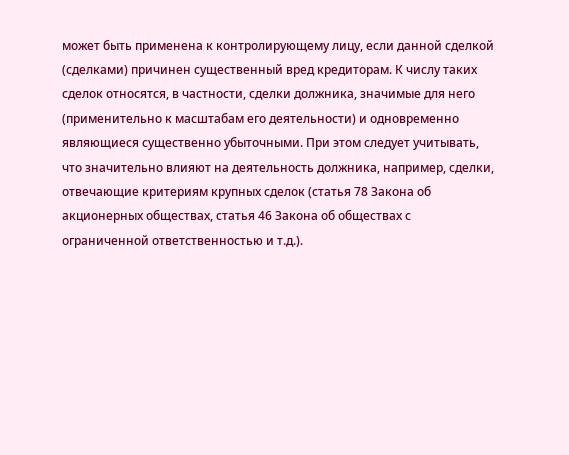может быть применена к контролирующему лицу, если данной сделкой (сделками) причинен существенный вред кредиторам. К числу таких сделок относятся, в частности, сделки должника, значимые для него (применительно к масштабам его деятельности) и одновременно являющиеся существенно убыточными. При этом следует учитывать, что значительно влияют на деятельность должника, например, сделки, отвечающие критериям крупных сделок (статья 78 Закона об акционерных обществах, статья 46 Закона об обществах с ограниченной ответственностью и т.д.).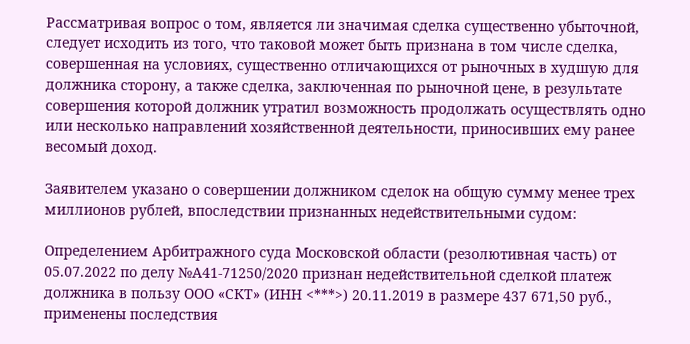Рассматривая вопрос о том, является ли значимая сделка существенно убыточной, следует исходить из того, что таковой может быть признана в том числе сделка, совершенная на условиях, существенно отличающихся от рыночных в худшую для должника сторону, а также сделка, заключенная по рыночной цене, в результате совершения которой должник утратил возможность продолжать осуществлять одно или несколько направлений хозяйственной деятельности, приносивших ему ранее весомый доход.

Заявителем указано о совершении должником сделок на общую сумму менее трех миллионов рублей, впоследствии признанных недействительными судом:

Определением Арбитражного суда Московской области (резолютивная часть) от 05.07.2022 по делу №А41-71250/2020 признан недействительной сделкой платеж должника в пользу ООО «СКТ» (ИНН <***>) 20.11.2019 в размере 437 671,50 руб., применены последствия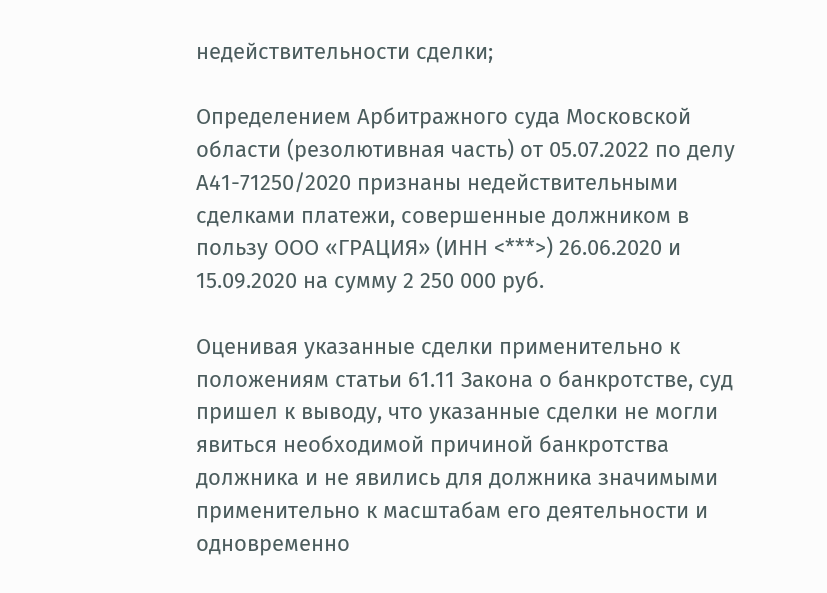недействительности сделки;

Определением Арбитражного суда Московской области (резолютивная часть) от 05.07.2022 по делу А41-71250/2020 признаны недействительными сделками платежи, совершенные должником в пользу ООО «ГРАЦИЯ» (ИНН <***>) 26.06.2020 и 15.09.2020 на сумму 2 250 000 руб.

Оценивая указанные сделки применительно к положениям статьи 61.11 Закона о банкротстве, суд пришел к выводу, что указанные сделки не могли явиться необходимой причиной банкротства должника и не явились для должника значимыми применительно к масштабам его деятельности и одновременно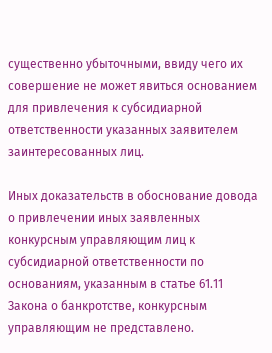существенно убыточными, ввиду чего их совершение не может явиться основанием для привлечения к субсидиарной ответственности указанных заявителем заинтересованных лиц.

Иных доказательств в обоснование довода о привлечении иных заявленных конкурсным управляющим лиц к субсидиарной ответственности по основаниям, указанным в статье 61.11 Закона о банкротстве, конкурсным управляющим не представлено.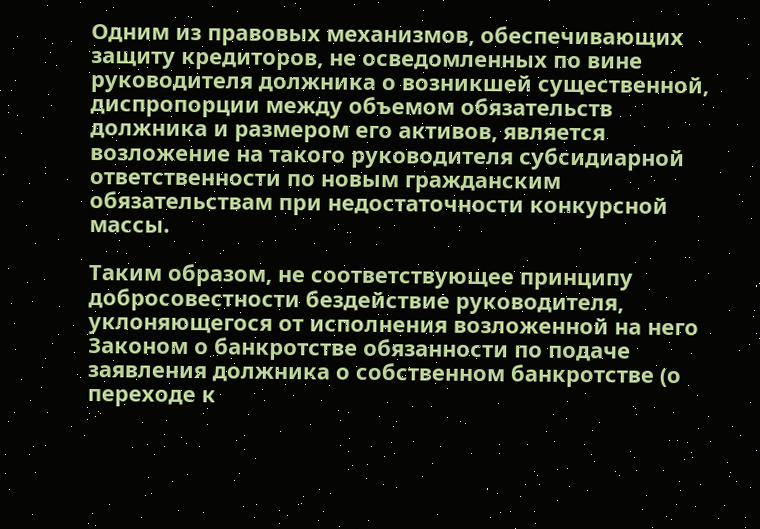Одним из правовых механизмов, обеспечивающих защиту кредиторов, не осведомленных по вине руководителя должника о возникшей существенной, диспропорции между объемом обязательств должника и размером его активов, является возложение на такого руководителя субсидиарной ответственности по новым гражданским обязательствам при недостаточности конкурсной массы.

Таким образом, не соответствующее принципу добросовестности бездействие руководителя, уклоняющегося от исполнения возложенной на него Законом о банкротстве обязанности по подаче заявления должника о собственном банкротстве (о переходе к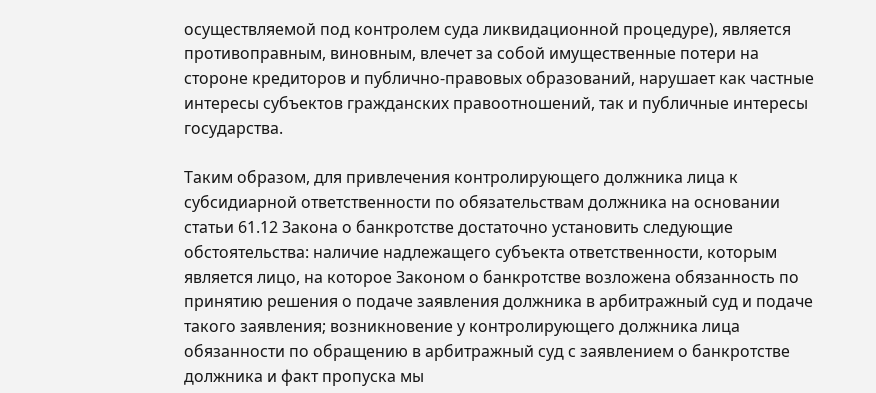осуществляемой под контролем суда ликвидационной процедуре), является противоправным, виновным, влечет за собой имущественные потери на стороне кредиторов и публично-правовых образований, нарушает как частные интересы субъектов гражданских правоотношений, так и публичные интересы государства.

Таким образом, для привлечения контролирующего должника лица к субсидиарной ответственности по обязательствам должника на основании статьи 61.12 Закона о банкротстве достаточно установить следующие обстоятельства: наличие надлежащего субъекта ответственности, которым является лицо, на которое Законом о банкротстве возложена обязанность по принятию решения о подаче заявления должника в арбитражный суд и подаче такого заявления; возникновение у контролирующего должника лица обязанности по обращению в арбитражный суд с заявлением о банкротстве должника и факт пропуска мы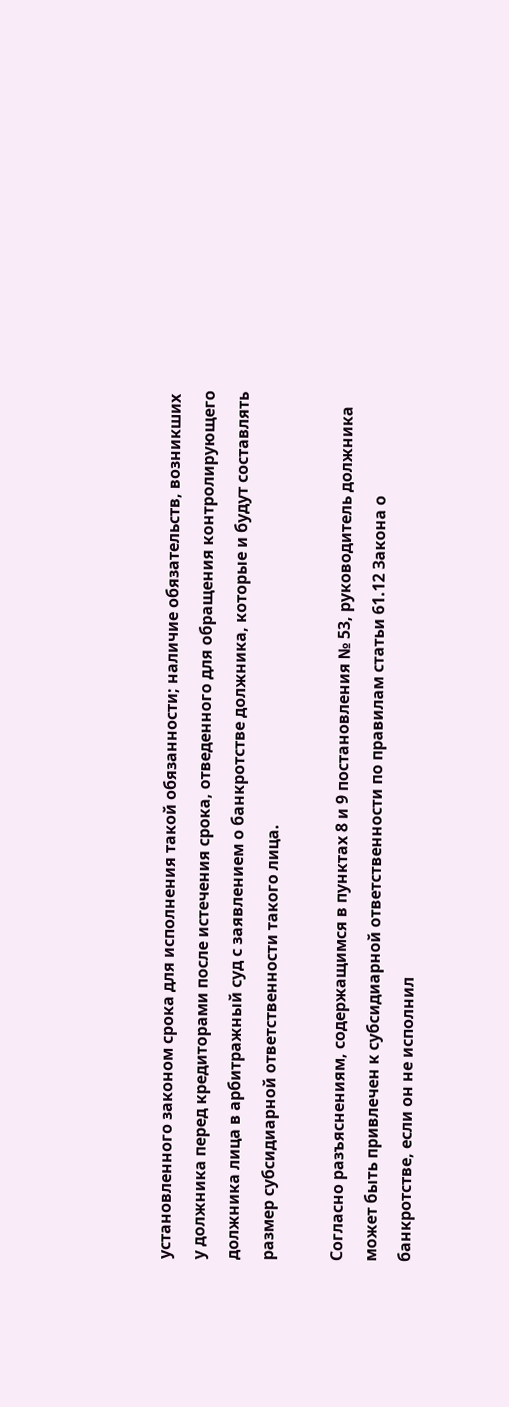установленного законом срока для исполнения такой обязанности; наличие обязательств, возникших у должника перед кредиторами после истечения срока, отведенного для обращения контролирующего должника лица в арбитражный суд с заявлением о банкротстве должника, которые и будут составлять размер субсидиарной ответственности такого лица.

Согласно разъяснениям, содержащимся в пунктах 8 и 9 постановления № 53, руководитель должника может быть привлечен к субсидиарной ответственности по правилам статьи 61.12 Закона о банкротстве, если он не исполнил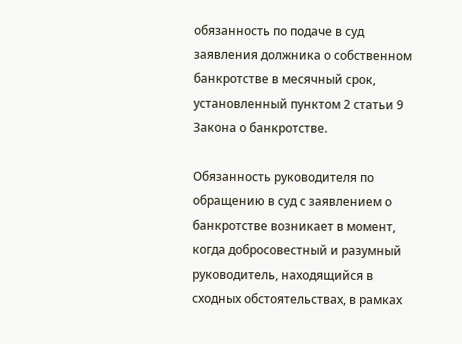обязанность по подаче в суд заявления должника о собственном банкротстве в месячный срок, установленный пунктом 2 статьи 9 Закона о банкротстве.

Обязанность руководителя по обращению в суд с заявлением о банкротстве возникает в момент, когда добросовестный и разумный руководитель, находящийся в сходных обстоятельствах, в рамках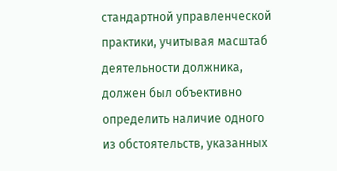стандартной управленческой практики, учитывая масштаб деятельности должника, должен был объективно определить наличие одного из обстоятельств, указанных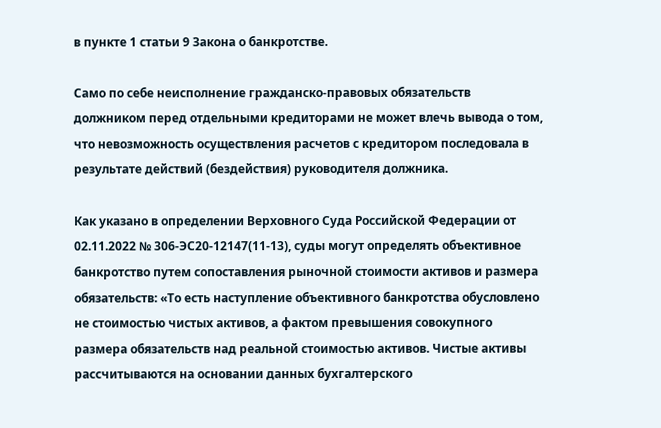в пункте 1 статьи 9 Закона о банкротстве.

Само по себе неисполнение гражданско-правовых обязательств должником перед отдельными кредиторами не может влечь вывода о том, что невозможность осуществления расчетов с кредитором последовала в результате действий (бездействия) руководителя должника.

Как указано в определении Верховного Суда Российской Федерации от 02.11.2022 № 306-ЭС20-12147(11-13), суды могут определять объективное банкротство путем сопоставления рыночной стоимости активов и размера обязательств: «То есть наступление объективного банкротства обусловлено не стоимостью чистых активов, а фактом превышения совокупного размера обязательств над реальной стоимостью активов. Чистые активы рассчитываются на основании данных бухгалтерского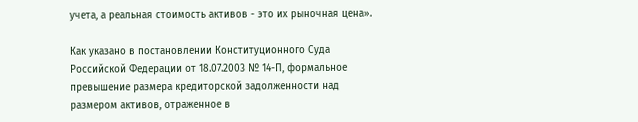учета, а реальная стоимость активов - это их рыночная цена».

Как указано в постановлении Конституционного Суда Российской Федерации от 18.07.2003 № 14-П, формальное превышение размера кредиторской задолженности над размером активов, отраженное в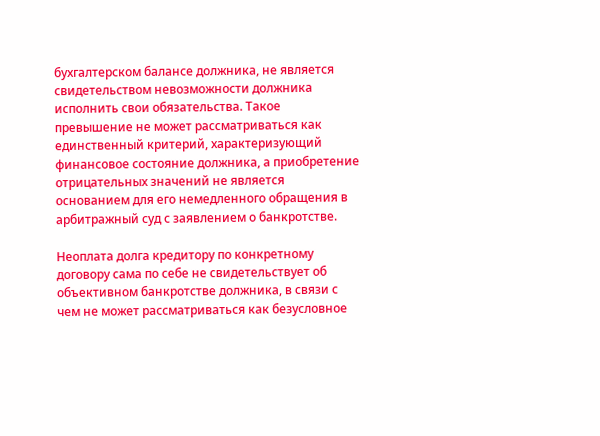бухгалтерском балансе должника, не является свидетельством невозможности должника исполнить свои обязательства. Такое превышение не может рассматриваться как единственный критерий, характеризующий финансовое состояние должника, а приобретение отрицательных значений не является основанием для его немедленного обращения в арбитражный суд с заявлением о банкротстве.

Неоплата долга кредитору по конкретному договору сама по себе не свидетельствует об объективном банкротстве должника, в связи с чем не может рассматриваться как безусловное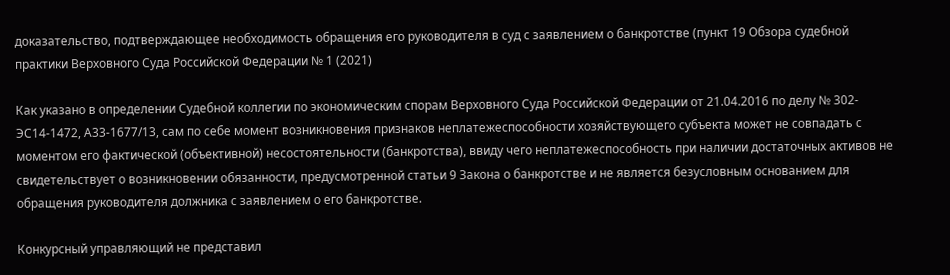доказательство, подтверждающее необходимость обращения его руководителя в суд с заявлением о банкротстве (пункт 19 Обзора судебной практики Верховного Суда Российской Федерации № 1 (2021)

Как указано в определении Судебной коллегии по экономическим спорам Верховного Суда Российской Федерации от 21.04.2016 по делу № 302-ЭС14-1472, А33-1677/13, сам по себе момент возникновения признаков неплатежеспособности хозяйствующего субъекта может не совпадать с моментом его фактической (объективной) несостоятельности (банкротства), ввиду чего неплатежеспособность при наличии достаточных активов не свидетельствует о возникновении обязанности, предусмотренной статьи 9 Закона о банкротстве и не является безусловным основанием для обращения руководителя должника с заявлением о его банкротстве.

Конкурсный управляющий не представил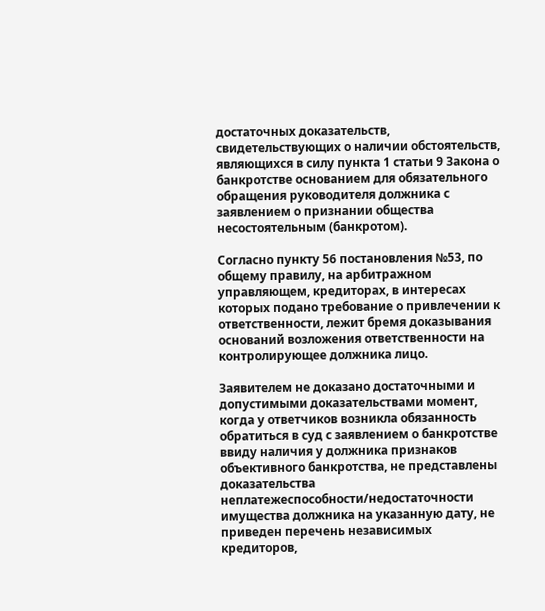достаточных доказательств, свидетельствующих о наличии обстоятельств, являющихся в силу пункта 1 статьи 9 Закона о банкротстве основанием для обязательного обращения руководителя должника с заявлением о признании общества несостоятельным (банкротом).

Согласно пункту 56 постановления №53, по общему правилу, на арбитражном управляющем, кредиторах, в интересах которых подано требование о привлечении к ответственности, лежит бремя доказывания оснований возложения ответственности на контролирующее должника лицо.

Заявителем не доказано достаточными и допустимыми доказательствами момент, когда у ответчиков возникла обязанность обратиться в суд с заявлением о банкротстве ввиду наличия у должника признаков объективного банкротства, не представлены доказательства неплатежеспособности/недостаточности имущества должника на указанную дату, не приведен перечень независимых кредиторов,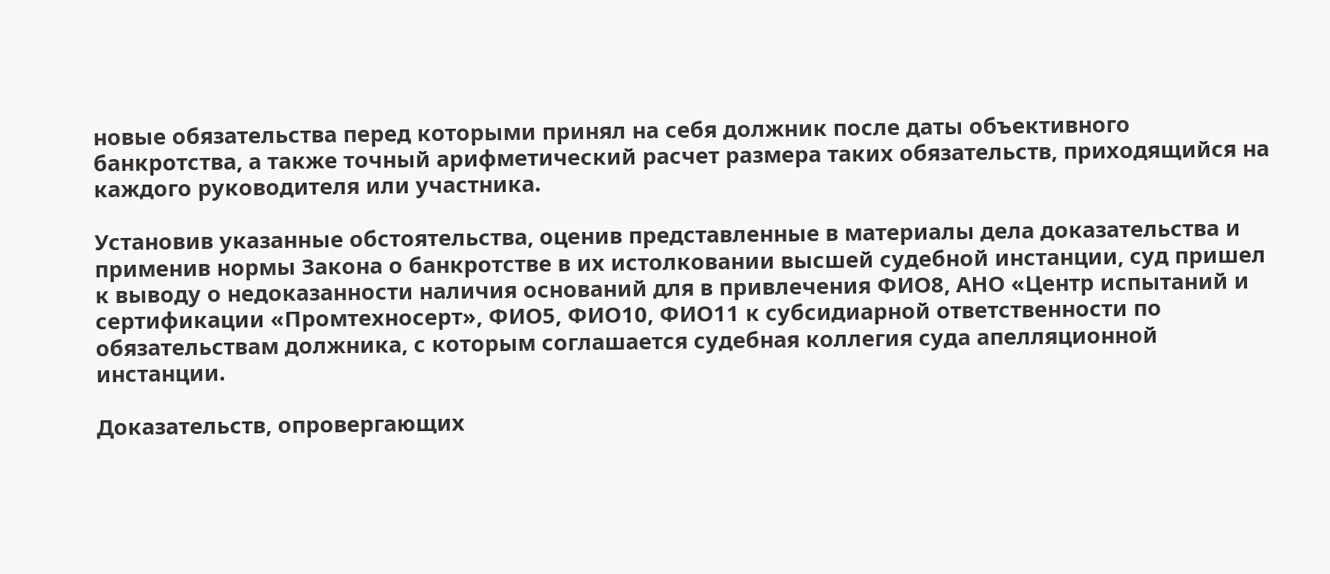новые обязательства перед которыми принял на себя должник после даты объективного банкротства, а также точный арифметический расчет размера таких обязательств, приходящийся на каждого руководителя или участника.

Установив указанные обстоятельства, оценив представленные в материалы дела доказательства и применив нормы Закона о банкротстве в их истолковании высшей судебной инстанции, суд пришел к выводу о недоказанности наличия оснований для в привлечения ФИО8, АНО «Центр испытаний и сертификации «Промтехносерт», ФИО5, ФИО10, ФИО11 к субсидиарной ответственности по обязательствам должника, с которым соглашается судебная коллегия суда апелляционной инстанции.

Доказательств, опровергающих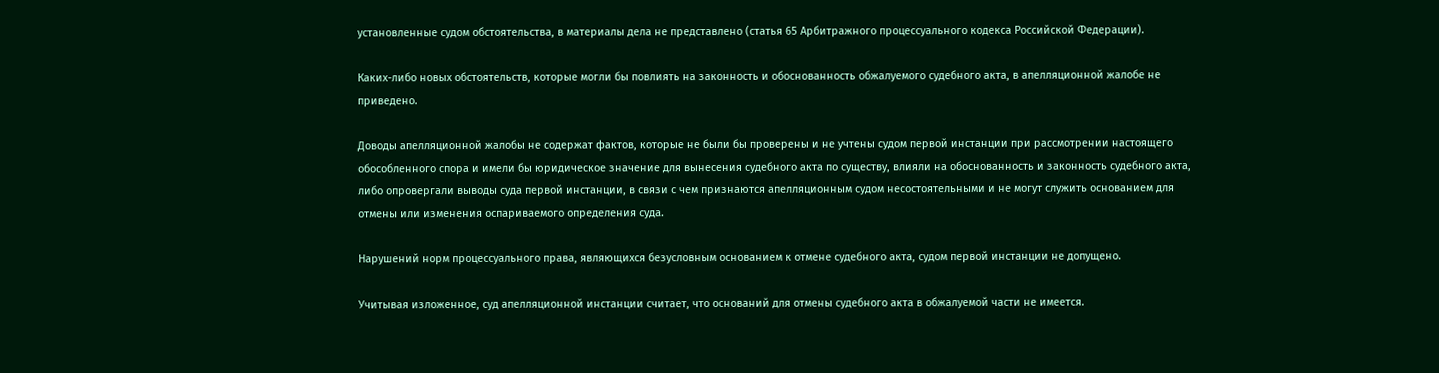установленные судом обстоятельства, в материалы дела не представлено (статья 65 Арбитражного процессуального кодекса Российской Федерации).

Каких-либо новых обстоятельств, которые могли бы повлиять на законность и обоснованность обжалуемого судебного акта, в апелляционной жалобе не приведено.

Доводы апелляционной жалобы не содержат фактов, которые не были бы проверены и не учтены судом первой инстанции при рассмотрении настоящего обособленного спора и имели бы юридическое значение для вынесения судебного акта по существу, влияли на обоснованность и законность судебного акта, либо опровергали выводы суда первой инстанции, в связи с чем признаются апелляционным судом несостоятельными и не могут служить основанием для отмены или изменения оспариваемого определения суда.

Нарушений норм процессуального права, являющихся безусловным основанием к отмене судебного акта, судом первой инстанции не допущено.

Учитывая изложенное, суд апелляционной инстанции считает, что оснований для отмены судебного акта в обжалуемой части не имеется.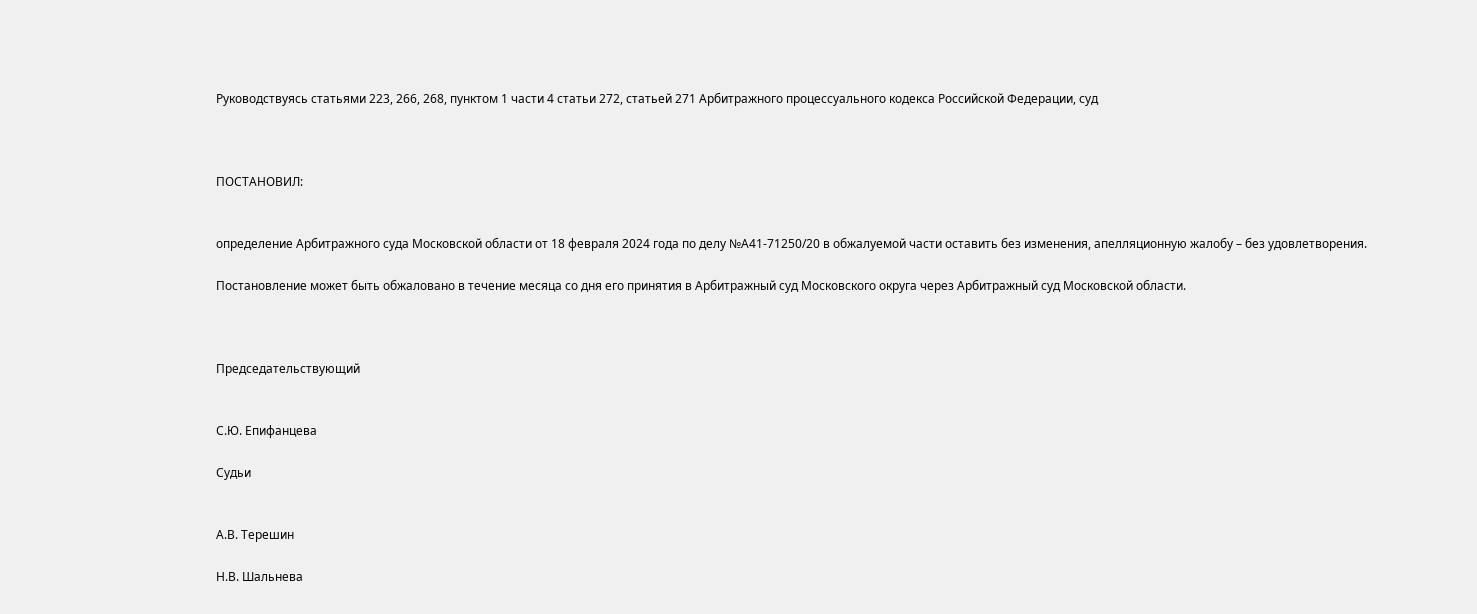Руководствуясь статьями 223, 266, 268, пунктом 1 части 4 статьи 272, статьей 271 Арбитражного процессуального кодекса Российской Федерации, суд



ПОСТАНОВИЛ:


определение Арбитражного суда Московской области от 18 февраля 2024 года по делу №А41-71250/20 в обжалуемой части оставить без изменения, апелляционную жалобу – без удовлетворения.

Постановление может быть обжаловано в течение месяца со дня его принятия в Арбитражный суд Московского округа через Арбитражный суд Московской области.



Председательствующий


С.Ю. Епифанцева

Судьи


А.В. Терешин

Н.В. Шальнева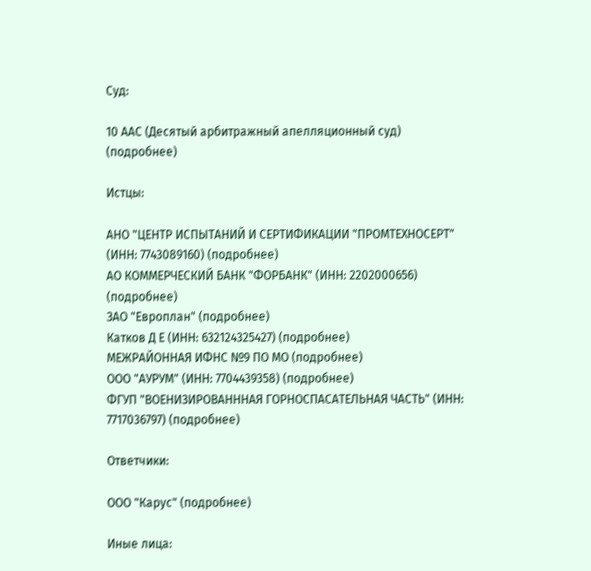Суд:

10 ААС (Десятый арбитражный апелляционный суд) (подробнее)

Истцы:

АНО "ЦЕНТР ИСПЫТАНИЙ И СЕРТИФИКАЦИИ "ПРОМТЕХНОСЕРТ" (ИНН: 7743089160) (подробнее)
АО КОММЕРЧЕСКИЙ БАНК "ФОРБАНК" (ИНН: 2202000656) (подробнее)
ЗАО "Европлан" (подробнее)
Катков Д Е (ИНН: 632124325427) (подробнее)
МЕЖРАЙОННАЯ ИФНС №9 ПО МО (подробнее)
ООО "АУРУМ" (ИНН: 7704439358) (подробнее)
ФГУП "ВОЕНИЗИРОВАНННАЯ ГОРНОСПАСАТЕЛЬНАЯ ЧАСТЬ" (ИНН: 7717036797) (подробнее)

Ответчики:

ООО "Карус" (подробнее)

Иные лица: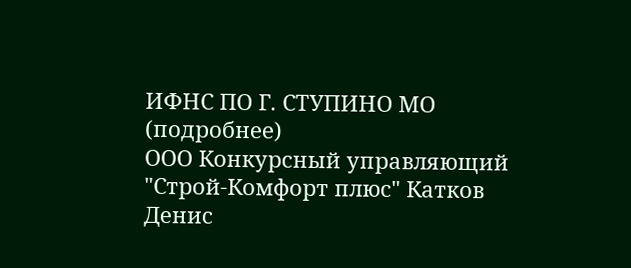ИФНС ПО Г. СТУПИНО МО (подробнее)
ООО Конкурсный управляющий "Строй-Комфорт плюс" Катков Денис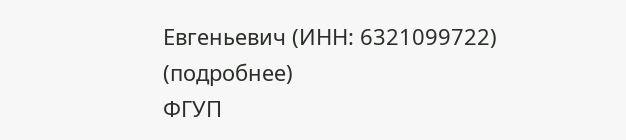Евгеньевич (ИНН: 6321099722) (подробнее)
ФГУП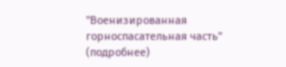"Военизированная горноспасательная часть" (подробнее)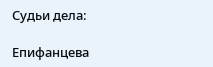Судьи дела:

Епифанцева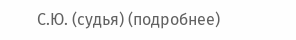С.Ю. (судья) (подробнее)